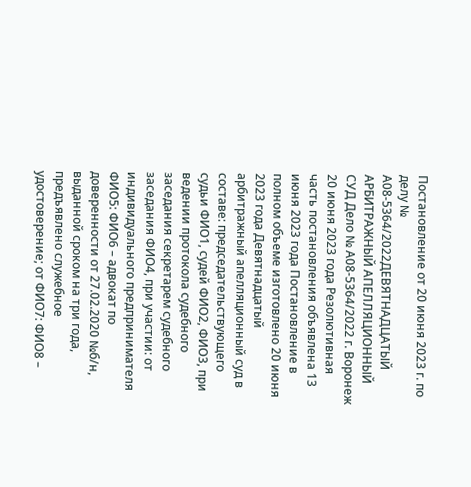Постановление от 20 июня 2023 г. по делу № А08-5364/2022ДЕВЯТНАДЦАТЫЙ АРБИТРАЖНЫЙ АПЕЛЛЯЦИОННЫЙ СУД Дело № А08-5364/2022 г. Воронеж 20 июня 2023 года Резолютивная часть постановления объявлена 13 июня 2023 года Постановление в полном объеме изготовлено 20 июня 2023 года Девятнадцатый арбитражный апелляционный суд в составе: председательствующего судьи ФИО1, судей ФИО2, ФИО3, при ведении протокола судебного заседания секретарем судебного заседания ФИО4, при участии: от индивидуального предпринимателя ФИО5: ФИО6 – адвокат по доверенности от 27.02.2020 №б/н, выданной сроком на три года, предъявлено служебное удостоверение; от ФИО7: ФИО8 –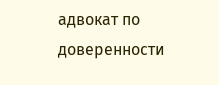адвокат по доверенности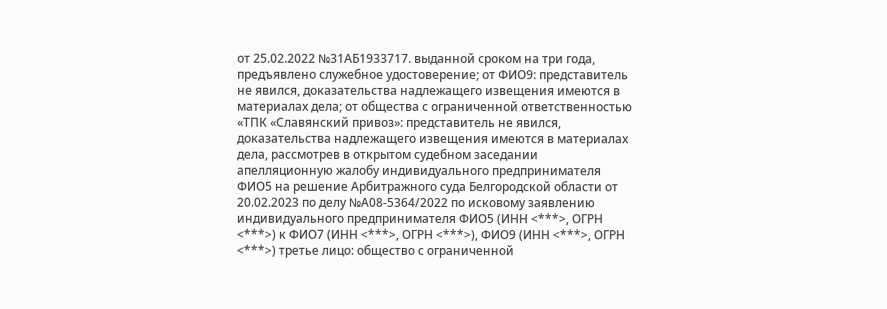от 25.02.2022 №31АБ1933717. выданной сроком на три года, предъявлено служебное удостоверение; от ФИО9: представитель не явился, доказательства надлежащего извещения имеются в материалах дела; от общества с ограниченной ответственностью «ТПК «Славянский привоз»: представитель не явился, доказательства надлежащего извещения имеются в материалах дела, рассмотрев в открытом судебном заседании апелляционную жалобу индивидуального предпринимателя ФИО5 на решение Арбитражного суда Белгородской области от 20.02.2023 по делу №А08-5364/2022 по исковому заявлению индивидуального предпринимателя ФИО5 (ИНН <***>, ОГРН <***>) к ФИО7 (ИНН <***>, ОГРН <***>), ФИО9 (ИНН <***>, ОГРН <***>) третье лицо: общество с ограниченной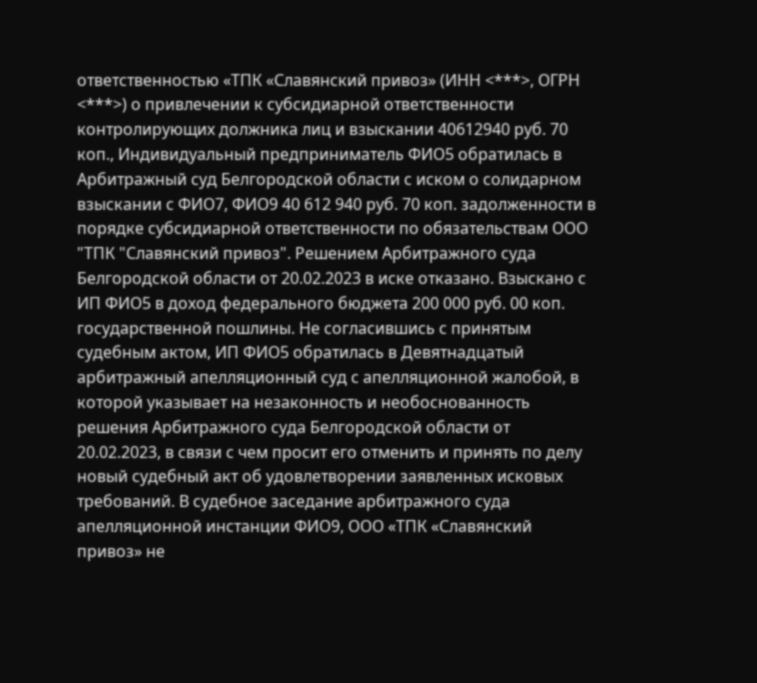ответственностью «ТПК «Славянский привоз» (ИНН <***>, ОГРН <***>) о привлечении к субсидиарной ответственности контролирующих должника лиц и взыскании 40612940 руб. 70 коп., Индивидуальный предприниматель ФИО5 обратилась в Арбитражный суд Белгородской области с иском о солидарном взыскании с ФИО7, ФИО9 40 612 940 руб. 70 коп. задолженности в порядке субсидиарной ответственности по обязательствам ООО "ТПК "Славянский привоз". Решением Арбитражного суда Белгородской области от 20.02.2023 в иске отказано. Взыскано с ИП ФИО5 в доход федерального бюджета 200 000 руб. 00 коп. государственной пошлины. Не согласившись с принятым судебным актом, ИП ФИО5 обратилась в Девятнадцатый арбитражный апелляционный суд с апелляционной жалобой, в которой указывает на незаконность и необоснованность решения Арбитражного суда Белгородской области от 20.02.2023, в связи с чем просит его отменить и принять по делу новый судебный акт об удовлетворении заявленных исковых требований. В судебное заседание арбитражного суда апелляционной инстанции ФИО9, ООО «ТПК «Славянский привоз» не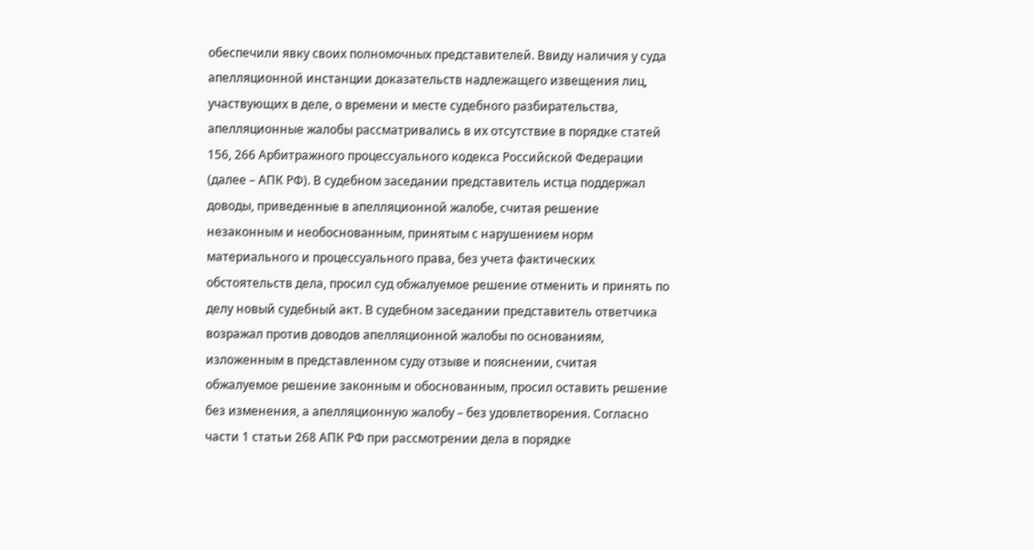обеспечили явку своих полномочных представителей. Ввиду наличия у суда апелляционной инстанции доказательств надлежащего извещения лиц, участвующих в деле, о времени и месте судебного разбирательства, апелляционные жалобы рассматривались в их отсутствие в порядке статей 156, 266 Арбитражного процессуального кодекса Российской Федерации (далее – АПК РФ). В судебном заседании представитель истца поддержал доводы, приведенные в апелляционной жалобе, считая решение незаконным и необоснованным, принятым с нарушением норм материального и процессуального права, без учета фактических обстоятельств дела, просил суд обжалуемое решение отменить и принять по делу новый судебный акт. В судебном заседании представитель ответчика возражал против доводов апелляционной жалобы по основаниям, изложенным в представленном суду отзыве и пояснении, считая обжалуемое решение законным и обоснованным, просил оставить решение без изменения, а апелляционную жалобу – без удовлетворения. Согласно части 1 статьи 268 АПК РФ при рассмотрении дела в порядке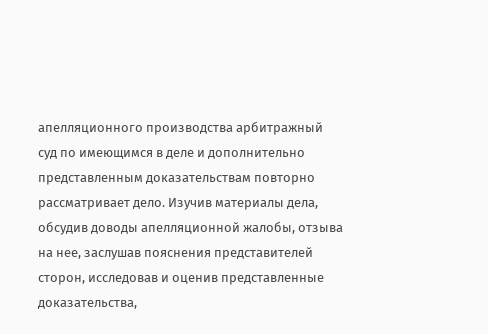апелляционного производства арбитражный суд по имеющимся в деле и дополнительно представленным доказательствам повторно рассматривает дело. Изучив материалы дела, обсудив доводы апелляционной жалобы, отзыва на нее, заслушав пояснения представителей сторон, исследовав и оценив представленные доказательства,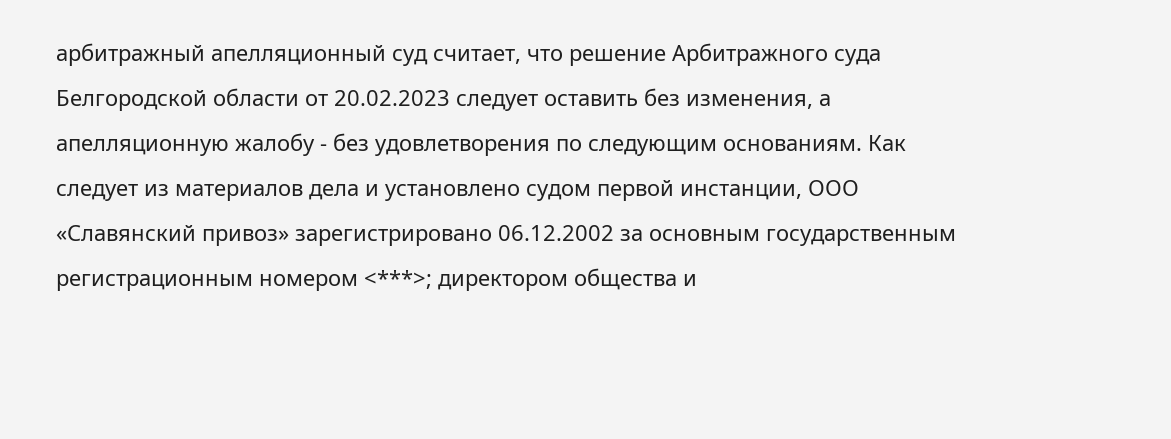арбитражный апелляционный суд считает, что решение Арбитражного суда Белгородской области от 20.02.2023 следует оставить без изменения, а апелляционную жалобу - без удовлетворения по следующим основаниям. Как следует из материалов дела и установлено судом первой инстанции, ООО «Славянский привоз» зарегистрировано 06.12.2002 за основным государственным регистрационным номером <***>; директором общества и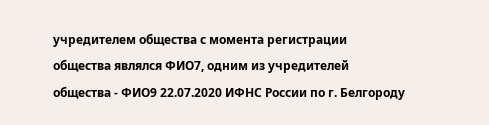учредителем общества с момента регистрации общества являлся ФИО7, одним из учредителей общества - ФИО9 22.07.2020 ИФНС России по г. Белгороду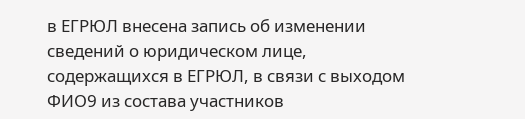в ЕГРЮЛ внесена запись об изменении сведений о юридическом лице, содержащихся в ЕГРЮЛ, в связи с выходом ФИО9 из состава участников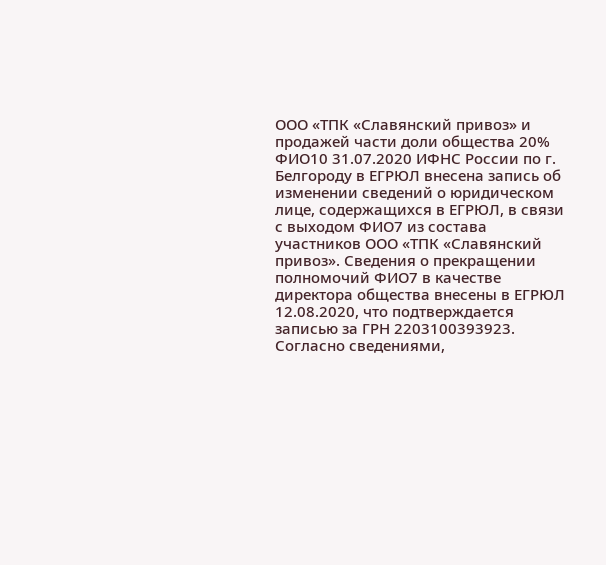ООО «ТПК «Славянский привоз» и продажей части доли общества 20% ФИО10 31.07.2020 ИФНС России по г. Белгороду в ЕГРЮЛ внесена запись об изменении сведений о юридическом лице, содержащихся в ЕГРЮЛ, в связи с выходом ФИО7 из состава участников ООО «ТПК «Славянский привоз». Сведения о прекращении полномочий ФИО7 в качестве директора общества внесены в ЕГРЮЛ 12.08.2020, что подтверждается записью за ГРН 2203100393923. Согласно сведениями,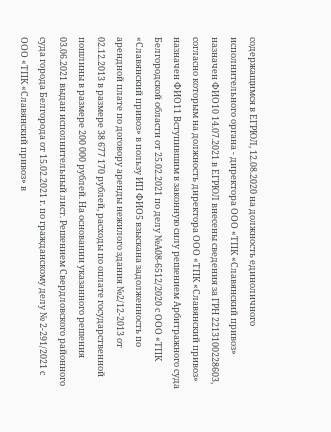содержащимся в ЕГРЮЛ, 12.08.2020 на должность единоличного исполнительного органа - директора ООО «ТПК «Славянский привоз» назначен ФИО10 14.07.2021 в ЕГРЮЛ внесены сведения за ГРН 2213100228603, согласно которым на должность директора ООО «ТПК «Славянский привоз» назначен ФИО11 Вступившим в законную силу решением Арбитражного суда Белгородской области от 25.02.2021 по делу №А08-6512/2020 с ООО «ТПК «Славянский привоз» в пользу ИП ФИО5 взыскана задолженность по арендной плате по договору аренды нежилого здания №2/12-2013 от 02.12.2013 в размере 38 677 170 рублей, расходы по оплате государственной пошлины в размере 200 000 рублей. На основании указанного решения 03.06.2021 выдан исполнительный лист. Решением Свердловского районного суда города Белгорода от 15.02.2021 г. по гражданскому делу № 2-291/2021 с ООО «ТПК «Славянский привоз» в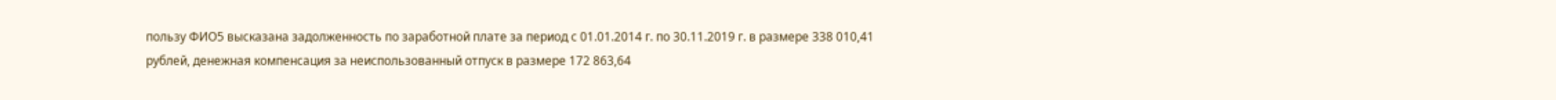пользу ФИО5 высказана задолженность по заработной плате за период с 01.01.2014 г. по 30.11.2019 г. в размере 338 010,41 рублей, денежная компенсация за неиспользованный отпуск в размере 172 863,64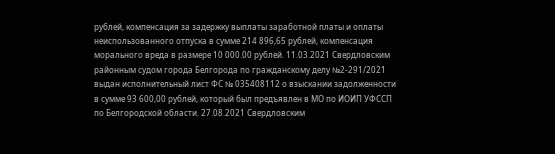рублей, компенсация за задержку выплаты заработной платы и оплаты неиспользованного отпуска в сумме 214 896,65 рублей, компенсация морального вреда в размере 10 000.00 рублей. 11.03.2021 Свердловским районным судом города Белгорода по гражданскому делу №2-291/2021 выдан исполнительный лист ФС № 035408112 о взыскании задолженности в сумме 93 600,00 рублей, который был предъявлен в МО по ИОИП УФССП по Белгородской области. 27.08.2021 Свердловским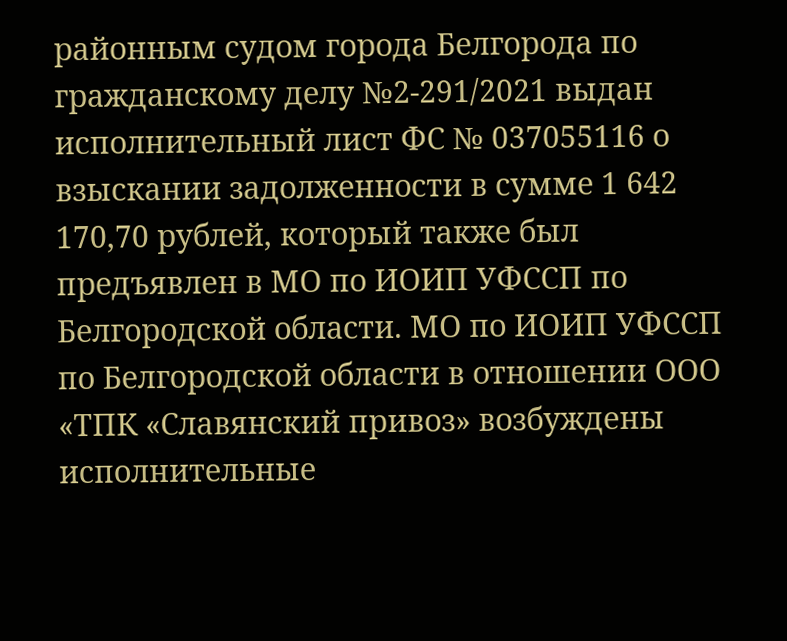районным судом города Белгорода по гражданскому делу №2-291/2021 выдан исполнительный лист ФС № 037055116 о взыскании задолженности в сумме 1 642 170,70 рублей, который также был предъявлен в МО по ИОИП УФССП по Белгородской области. МО по ИОИП УФССП по Белгородской области в отношении ООО «ТПК «Славянский привоз» возбуждены исполнительные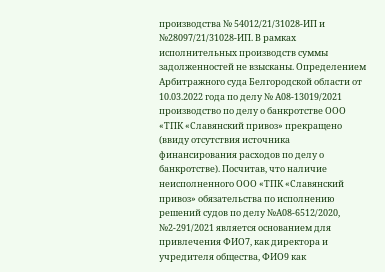производства № 54012/21/31028-ИП и №28097/21/31028-ИП. В рамках исполнительных производств суммы задолженностей не взысканы. Определением Арбитражного суда Белгородской области от 10.03.2022 года по делу № А08-13019/2021 производство по делу о банкротстве ООО «ТПК «Славянский привоз» прекращено (ввиду отсутствия источника финансирования расходов по делу о банкротстве). Посчитав, что наличие неисполненного ООО «ТПК «Славянский привоз» обязательства по исполнению решений судов по делу №А08-6512/2020, №2-291/2021 является основанием для привлечения ФИО7, как директора и учредителя общества, ФИО9 как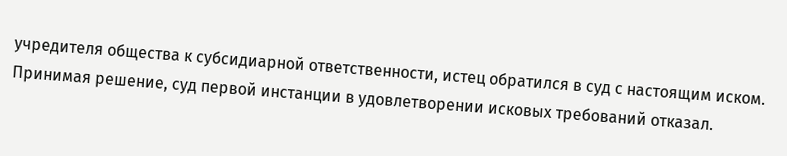учредителя общества к субсидиарной ответственности, истец обратился в суд с настоящим иском. Принимая решение, суд первой инстанции в удовлетворении исковых требований отказал.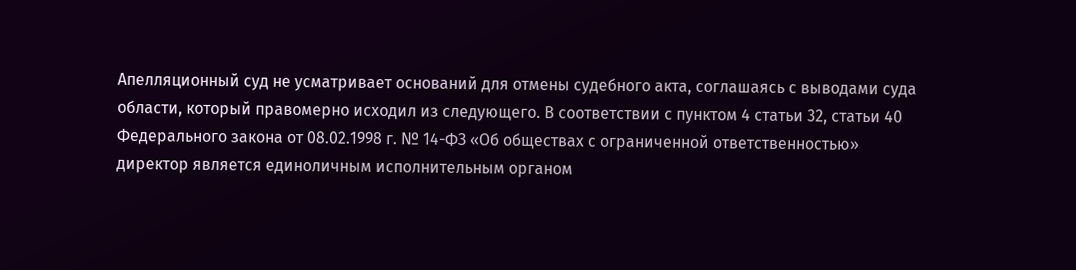Апелляционный суд не усматривает оснований для отмены судебного акта, соглашаясь с выводами суда области, который правомерно исходил из следующего. В соответствии с пунктом 4 статьи 32, статьи 40 Федерального закона от 08.02.1998 г. № 14-ФЗ «Об обществах с ограниченной ответственностью» директор является единоличным исполнительным органом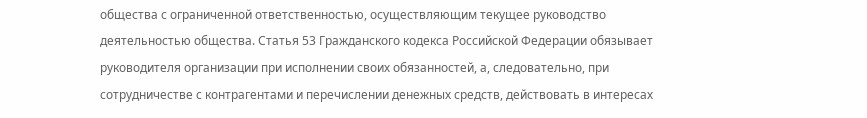общества с ограниченной ответственностью, осуществляющим текущее руководство деятельностью общества. Статья 53 Гражданского кодекса Российской Федерации обязывает руководителя организации при исполнении своих обязанностей, а, следовательно, при сотрудничестве с контрагентами и перечислении денежных средств, действовать в интересах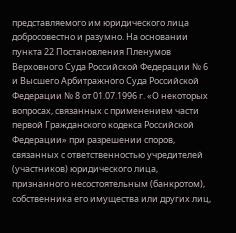представляемого им юридического лица добросовестно и разумно. На основании пункта 22 Постановления Пленумов Верховного Суда Российской Федерации № 6 и Высшего Арбитражного Суда Российской Федерации № 8 от 01.07.1996 г. «О некоторых вопросах, связанных с применением части первой Гражданского кодекса Российской Федерации» при разрешении споров, связанных с ответственностью учредителей (участников) юридического лица, признанного несостоятельным (банкротом), собственника его имущества или других лиц,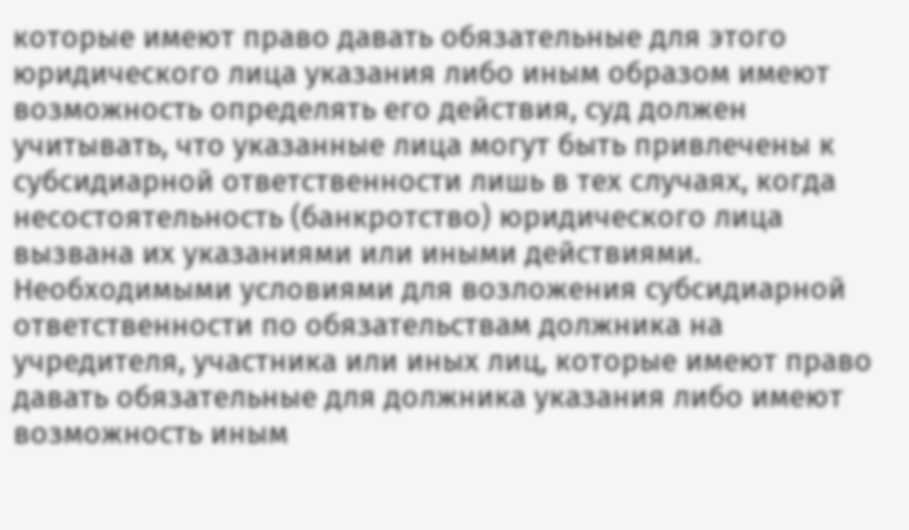которые имеют право давать обязательные для этого юридического лица указания либо иным образом имеют возможность определять его действия, суд должен учитывать, что указанные лица могут быть привлечены к субсидиарной ответственности лишь в тех случаях, когда несостоятельность (банкротство) юридического лица вызвана их указаниями или иными действиями. Необходимыми условиями для возложения субсидиарной ответственности по обязательствам должника на учредителя, участника или иных лиц, которые имеют право давать обязательные для должника указания либо имеют возможность иным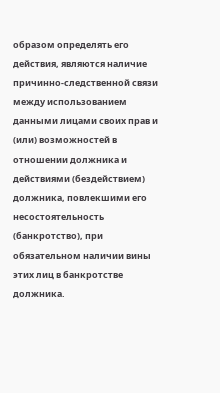образом определять его действия, являются наличие причинно-следственной связи между использованием данными лицами своих прав и (или) возможностей в отношении должника и действиями (бездействием) должника, повлекшими его несостоятельность (банкротство), при обязательном наличии вины этих лиц в банкротстве должника.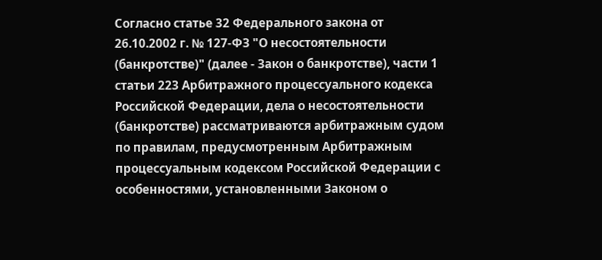Согласно статье 32 Федерального закона от 26.10.2002 г. № 127-ФЗ "О несостоятельности (банкротстве)" (далее - Закон о банкротстве), части 1 статьи 223 Арбитражного процессуального кодекса Российской Федерации, дела о несостоятельности (банкротстве) рассматриваются арбитражным судом по правилам, предусмотренным Арбитражным процессуальным кодексом Российской Федерации с особенностями, установленными Законом о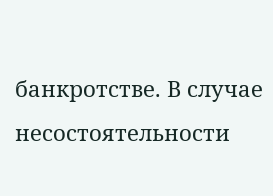банкротстве. В случае несостоятельности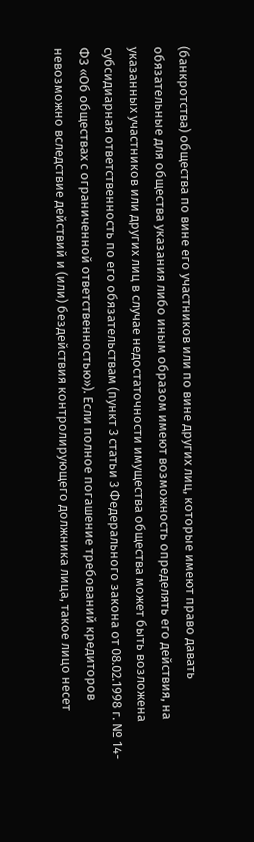(банкротства) общества по вине его участников или по вине других лиц, которые имеют право давать обязательные для общества указания либо иным образом имеют возможность определять его действия, на указанных участников или других лиц в случае недостаточности имущества общества может быть возложена субсидиарная ответственность по его обязательствам (пункт 3 статьи 3 Федерального закона от 08.02.1998 г. № 14-ФЗ «Об обществах с ограниченной ответственностью»). Если полное погашение требований кредиторов невозможно вследствие действий и (или) бездействия контролирующего должника лица, такое лицо несет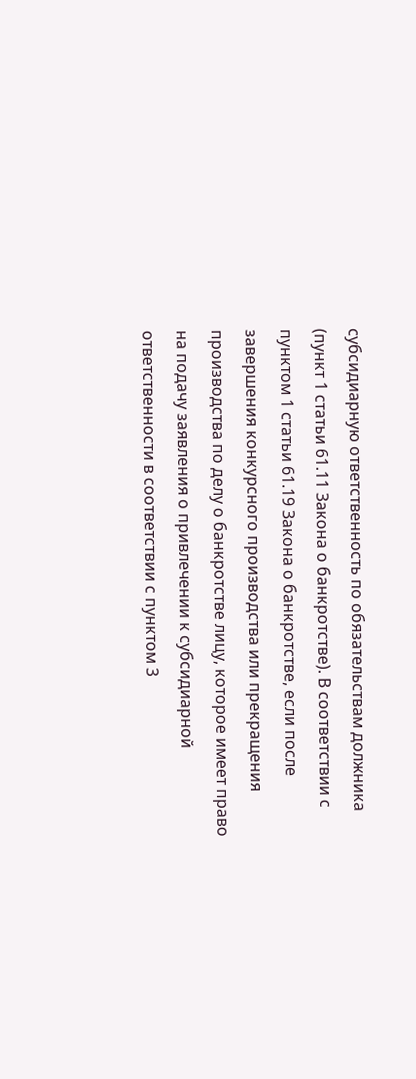субсидиарную ответственность по обязательствам должника (пункт 1 статьи 61.11 Закона о банкротстве). В соответствии с пунктом 1 статьи 61.19 Закона о банкротстве, если после завершения конкурсного производства или прекращения производства по делу о банкротстве лицу, которое имеет право на подачу заявления о привлечении к субсидиарной ответственности в соответствии с пунктом 3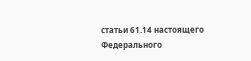статьи 61.14 настоящего Федерального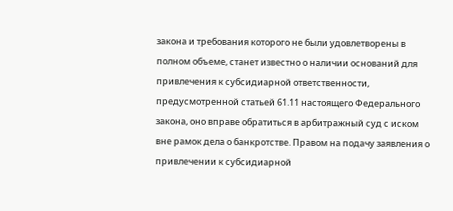закона и требования которого не были удовлетворены в полном объеме, станет известно о наличии оснований для привлечения к субсидиарной ответственности, предусмотренной статьей 61.11 настоящего Федерального закона, оно вправе обратиться в арбитражный суд с иском вне рамок дела о банкротстве. Правом на подачу заявления о привлечении к субсидиарной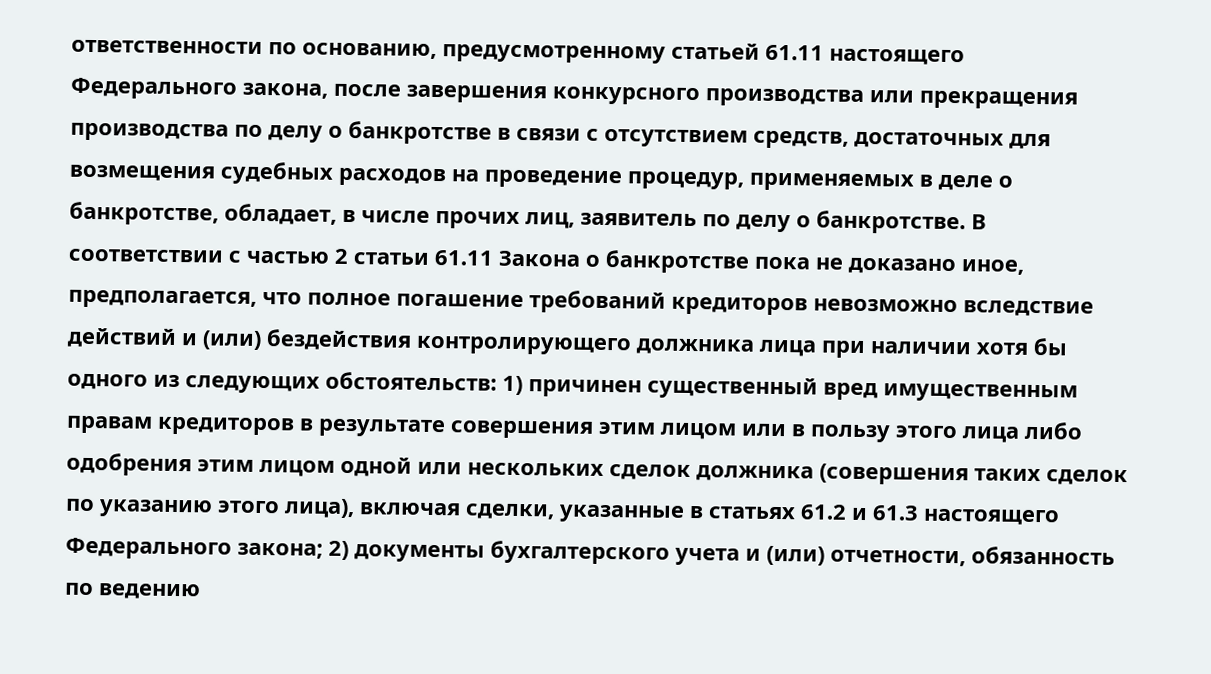ответственности по основанию, предусмотренному статьей 61.11 настоящего Федерального закона, после завершения конкурсного производства или прекращения производства по делу о банкротстве в связи с отсутствием средств, достаточных для возмещения судебных расходов на проведение процедур, применяемых в деле о банкротстве, обладает, в числе прочих лиц, заявитель по делу о банкротстве. В соответствии с частью 2 статьи 61.11 Закона о банкротстве пока не доказано иное, предполагается, что полное погашение требований кредиторов невозможно вследствие действий и (или) бездействия контролирующего должника лица при наличии хотя бы одного из следующих обстоятельств: 1) причинен существенный вред имущественным правам кредиторов в результате совершения этим лицом или в пользу этого лица либо одобрения этим лицом одной или нескольких сделок должника (совершения таких сделок по указанию этого лица), включая сделки, указанные в статьях 61.2 и 61.3 настоящего Федерального закона; 2) документы бухгалтерского учета и (или) отчетности, обязанность по ведению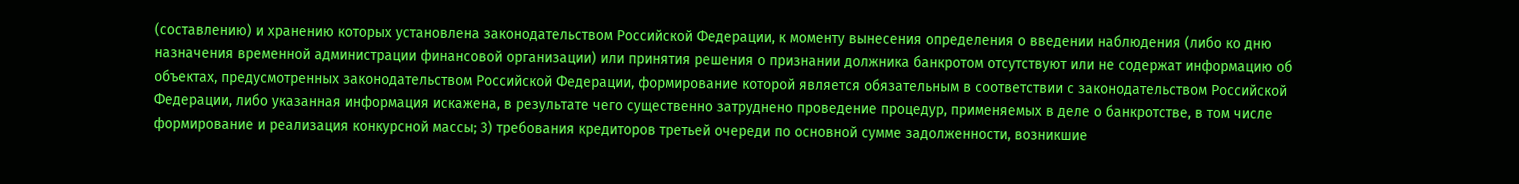(составлению) и хранению которых установлена законодательством Российской Федерации, к моменту вынесения определения о введении наблюдения (либо ко дню назначения временной администрации финансовой организации) или принятия решения о признании должника банкротом отсутствуют или не содержат информацию об объектах, предусмотренных законодательством Российской Федерации, формирование которой является обязательным в соответствии с законодательством Российской Федерации, либо указанная информация искажена, в результате чего существенно затруднено проведение процедур, применяемых в деле о банкротстве, в том числе формирование и реализация конкурсной массы; 3) требования кредиторов третьей очереди по основной сумме задолженности, возникшие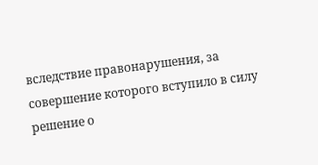вследствие правонарушения, за совершение которого вступило в силу решение о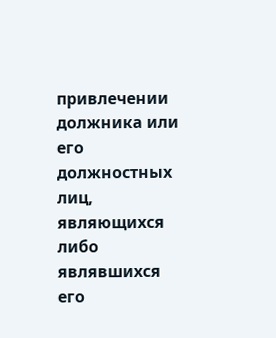привлечении должника или его должностных лиц, являющихся либо являвшихся его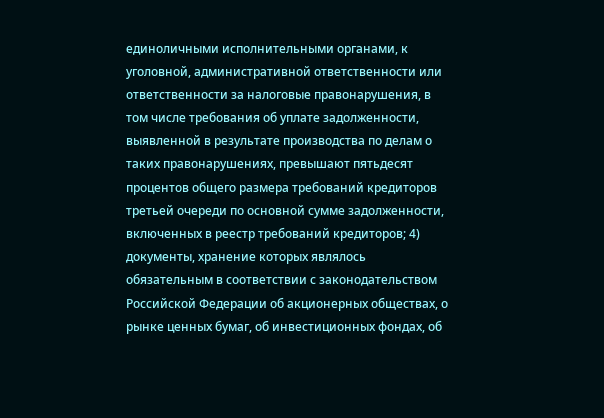единоличными исполнительными органами, к уголовной, административной ответственности или ответственности за налоговые правонарушения, в том числе требования об уплате задолженности, выявленной в результате производства по делам о таких правонарушениях, превышают пятьдесят процентов общего размера требований кредиторов третьей очереди по основной сумме задолженности, включенных в реестр требований кредиторов; 4) документы, хранение которых являлось обязательным в соответствии с законодательством Российской Федерации об акционерных обществах, о рынке ценных бумаг, об инвестиционных фондах, об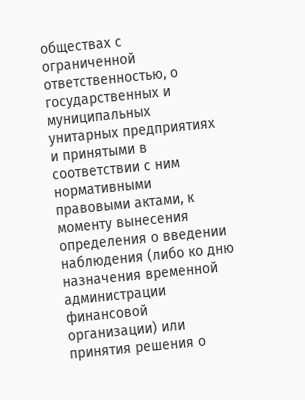обществах с ограниченной ответственностью, о государственных и муниципальных унитарных предприятиях и принятыми в соответствии с ним нормативными правовыми актами, к моменту вынесения определения о введении наблюдения (либо ко дню назначения временной администрации финансовой организации) или принятия решения о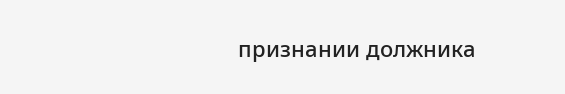признании должника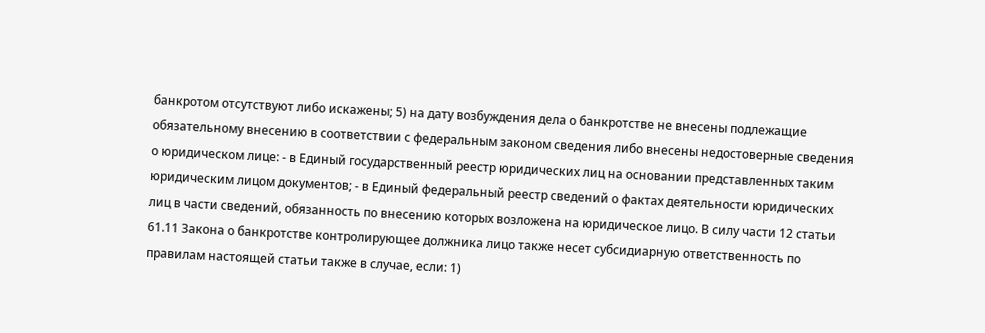банкротом отсутствуют либо искажены; 5) на дату возбуждения дела о банкротстве не внесены подлежащие обязательному внесению в соответствии с федеральным законом сведения либо внесены недостоверные сведения о юридическом лице: - в Единый государственный реестр юридических лиц на основании представленных таким юридическим лицом документов; - в Единый федеральный реестр сведений о фактах деятельности юридических лиц в части сведений, обязанность по внесению которых возложена на юридическое лицо. В силу части 12 статьи 61.11 Закона о банкротстве контролирующее должника лицо также несет субсидиарную ответственность по правилам настоящей статьи также в случае, если: 1)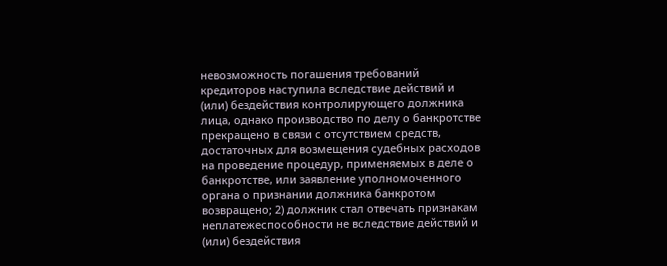невозможность погашения требований кредиторов наступила вследствие действий и (или) бездействия контролирующего должника лица, однако производство по делу о банкротстве прекращено в связи с отсутствием средств, достаточных для возмещения судебных расходов на проведение процедур, применяемых в деле о банкротстве, или заявление уполномоченного органа о признании должника банкротом возвращено; 2) должник стал отвечать признакам неплатежеспособности не вследствие действий и (или) бездействия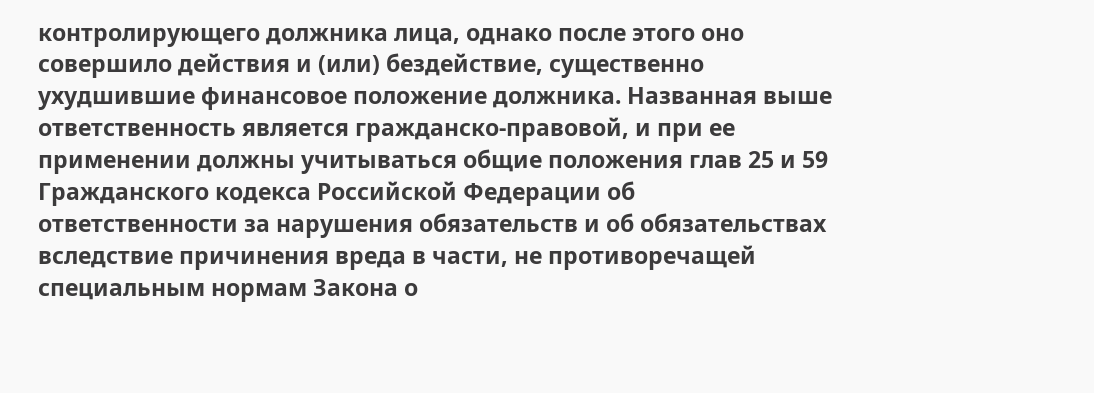контролирующего должника лица, однако после этого оно совершило действия и (или) бездействие, существенно ухудшившие финансовое положение должника. Названная выше ответственность является гражданско-правовой, и при ее применении должны учитываться общие положения глав 25 и 59 Гражданского кодекса Российской Федерации об ответственности за нарушения обязательств и об обязательствах вследствие причинения вреда в части, не противоречащей специальным нормам Закона о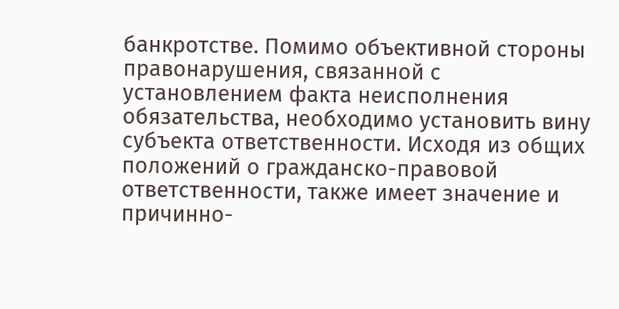банкротстве. Помимо объективной стороны правонарушения, связанной с установлением факта неисполнения обязательства, необходимо установить вину субъекта ответственности. Исходя из общих положений о гражданско-правовой ответственности, также имеет значение и причинно-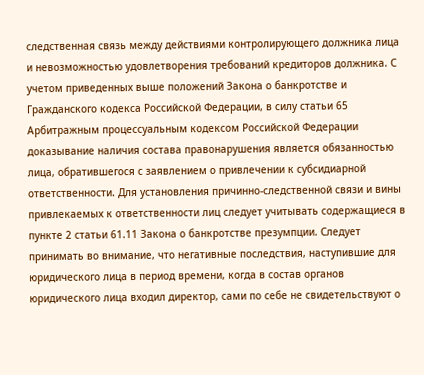следственная связь между действиями контролирующего должника лица и невозможностью удовлетворения требований кредиторов должника. С учетом приведенных выше положений Закона о банкротстве и Гражданского кодекса Российской Федерации, в силу статьи 65 Арбитражным процессуальным кодексом Российской Федерации доказывание наличия состава правонарушения является обязанностью лица, обратившегося с заявлением о привлечении к субсидиарной ответственности. Для установления причинно-следственной связи и вины привлекаемых к ответственности лиц следует учитывать содержащиеся в пункте 2 статьи 61.11 Закона о банкротстве презумпции. Следует принимать во внимание, что негативные последствия, наступившие для юридического лица в период времени, когда в состав органов юридического лица входил директор, сами по себе не свидетельствуют о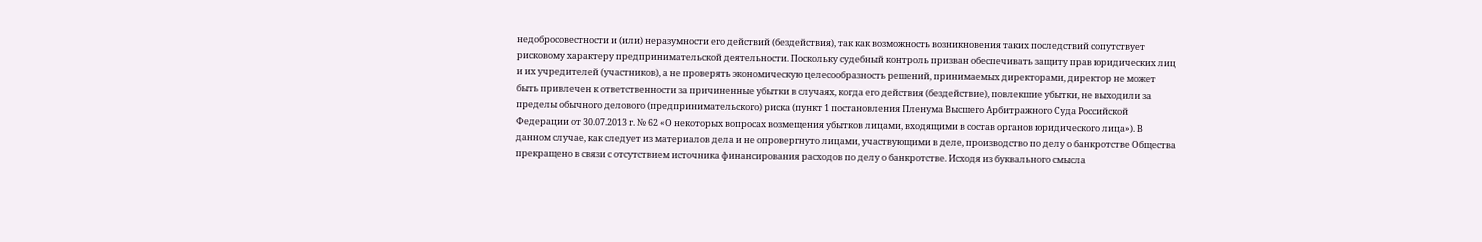недобросовестности и (или) неразумности его действий (бездействия), так как возможность возникновения таких последствий сопутствует рисковому характеру предпринимательской деятельности. Поскольку судебный контроль призван обеспечивать защиту прав юридических лиц и их учредителей (участников), а не проверять экономическую целесообразность решений, принимаемых директорами, директор не может быть привлечен к ответственности за причиненные убытки в случаях, когда его действия (бездействие), повлекшие убытки, не выходили за пределы обычного делового (предпринимательского) риска (пункт 1 постановления Пленума Высшего Арбитражного Суда Российской Федерации от 30.07.2013 г. № 62 «О некоторых вопросах возмещения убытков лицами, входящими в состав органов юридического лица»). В данном случае, как следует из материалов дела и не опровергнуто лицами, участвующими в деле, производство по делу о банкротстве Общества прекращено в связи с отсутствием источника финансирования расходов по делу о банкротстве. Исходя из буквального смысла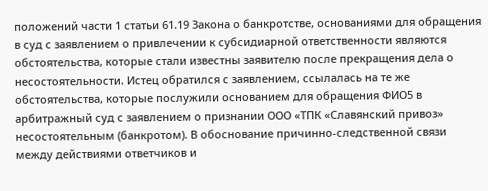положений части 1 статьи 61.19 Закона о банкротстве, основаниями для обращения в суд с заявлением о привлечении к субсидиарной ответственности являются обстоятельства, которые стали известны заявителю после прекращения дела о несостоятельности. Истец обратился с заявлением, ссылалась на те же обстоятельства, которые послужили основанием для обращения ФИО5 в арбитражный суд с заявлением о признании ООО «ТПК «Славянский привоз» несостоятельным (банкротом). В обоснование причинно-следственной связи между действиями ответчиков и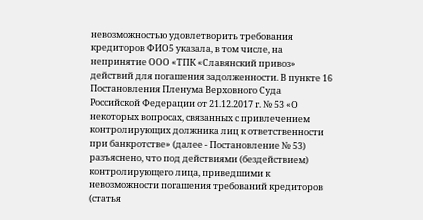невозможностью удовлетворить требования кредиторов ФИО5 указала, в том числе, на непринятие ООО «ТПК «Славянский привоз» действий для погашения задолженности. В пункте 16 Постановления Пленума Верховного Суда Российской Федерации от 21.12.2017 г. № 53 «О некоторых вопросах, связанных с привлечением контролирующих должника лиц к ответственности при банкротстве» (далее - Постановление № 53) разъяснено, что под действиями (бездействием) контролирующего лица, приведшими к невозможности погашения требований кредиторов (статья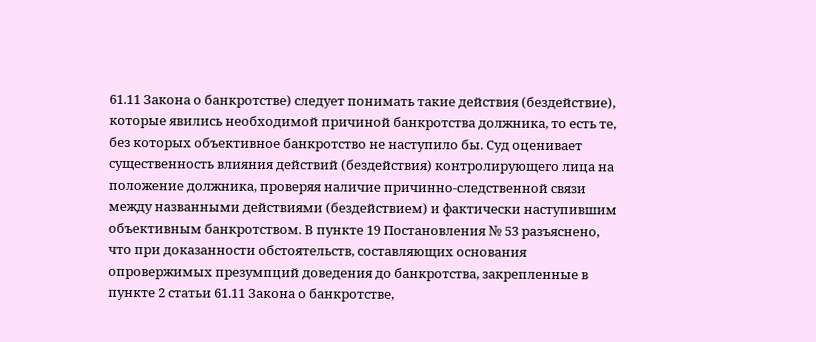61.11 Закона о банкротстве) следует понимать такие действия (бездействие), которые явились необходимой причиной банкротства должника, то есть те, без которых объективное банкротство не наступило бы. Суд оценивает существенность влияния действий (бездействия) контролирующего лица на положение должника, проверяя наличие причинно-следственной связи между названными действиями (бездействием) и фактически наступившим объективным банкротством. В пункте 19 Постановления № 53 разъяснено, что при доказанности обстоятельств, составляющих основания опровержимых презумпций доведения до банкротства, закрепленные в пункте 2 статьи 61.11 Закона о банкротстве,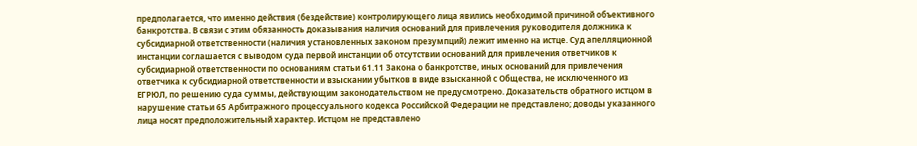предполагается, что именно действия (бездействие) контролирующего лица явились необходимой причиной объективного банкротства. В связи с этим обязанность доказывания наличия оснований для привлечения руководителя должника к субсидиарной ответственности (наличия установленных законом презумпций) лежит именно на истце. Суд апелляционной инстанции соглашается с выводом суда первой инстанции об отсутствии оснований для привлечения ответчиков к субсидиарной ответственности по основаниям статьи 61.11 Закона о банкротстве, иных оснований для привлечения ответчика к субсидиарной ответственности и взыскании убытков в виде взысканной с Общества, не исключенного из ЕГРЮЛ, по решению суда суммы, действующим законодательством не предусмотрено. Доказательств обратного истцом в нарушение статьи 65 Арбитражного процессуального кодекса Российской Федерации не представлено; доводы указанного лица носят предположительный характер. Истцом не представлено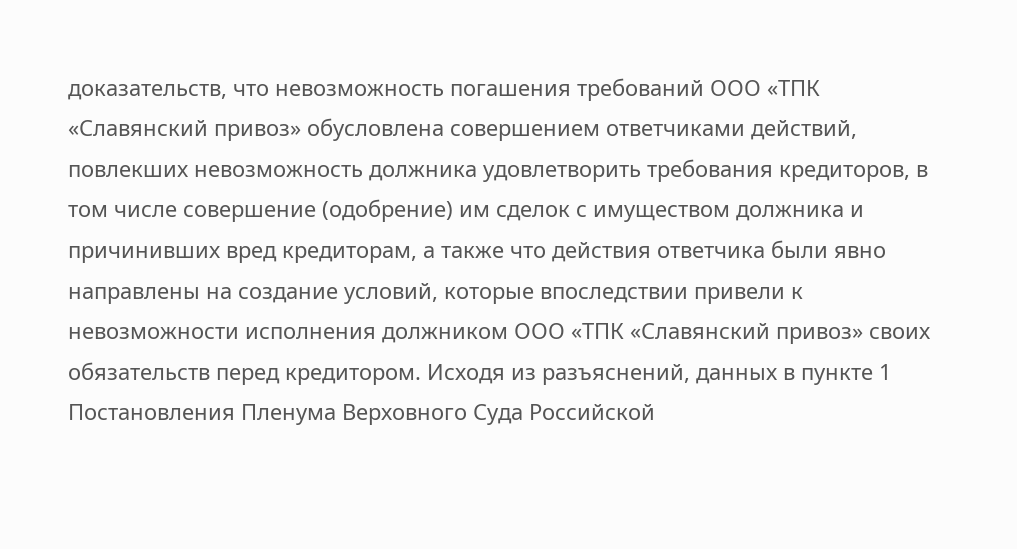доказательств, что невозможность погашения требований ООО «ТПК «Славянский привоз» обусловлена совершением ответчиками действий, повлекших невозможность должника удовлетворить требования кредиторов, в том числе совершение (одобрение) им сделок с имуществом должника и причинивших вред кредиторам, а также что действия ответчика были явно направлены на создание условий, которые впоследствии привели к невозможности исполнения должником ООО «ТПК «Славянский привоз» своих обязательств перед кредитором. Исходя из разъяснений, данных в пункте 1 Постановления Пленума Верховного Суда Российской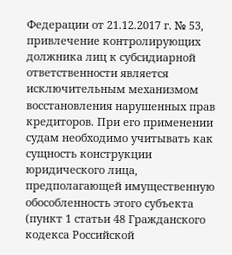Федерации от 21.12.2017 г. № 53, привлечение контролирующих должника лиц к субсидиарной ответственности является исключительным механизмом восстановления нарушенных прав кредиторов. При его применении судам необходимо учитывать как сущность конструкции юридического лица, предполагающей имущественную обособленность этого субъекта (пункт 1 статьи 48 Гражданского кодекса Российской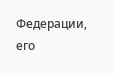Федерации, его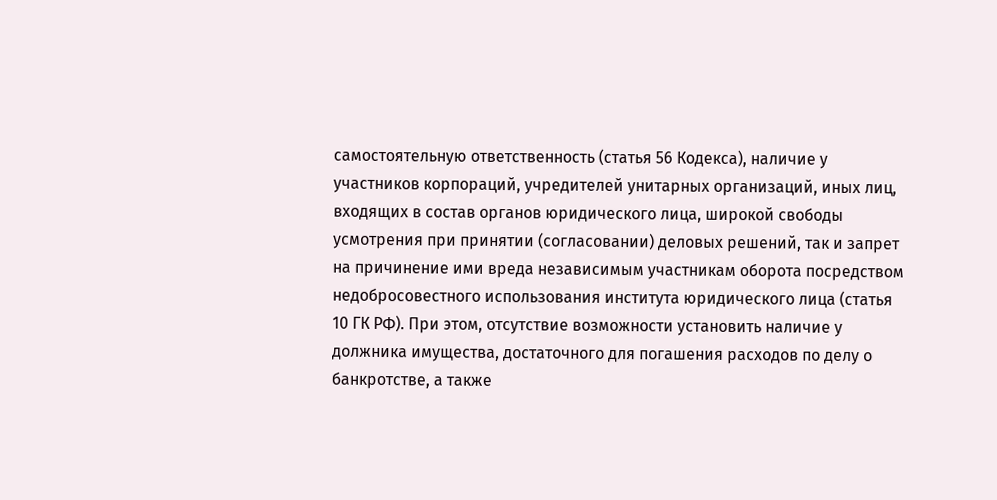самостоятельную ответственность (статья 56 Кодекса), наличие у участников корпораций, учредителей унитарных организаций, иных лиц, входящих в состав органов юридического лица, широкой свободы усмотрения при принятии (согласовании) деловых решений, так и запрет на причинение ими вреда независимым участникам оборота посредством недобросовестного использования института юридического лица (статья 10 ГК РФ). При этом, отсутствие возможности установить наличие у должника имущества, достаточного для погашения расходов по делу о банкротстве, а также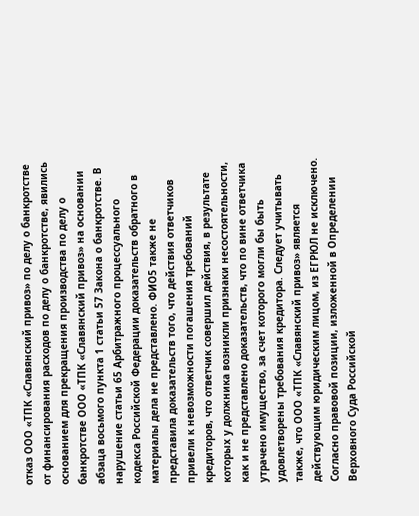отказ ООО «ТПК «Славянский привоз» по делу о банкротстве от финансирования расходов по делу о банкротстве, явились основанием для прекращения производства по делу о банкротстве ООО «ТПК «Славянский привоз» на основании абзаца восьмого пункта 1 статьи 57 Закона о банкротстве. В нарушение статьи 65 Арбитражного процессуального кодекса Российской Федерации доказательств обратного в материалы дела не представлено. ФИО5 также не представила доказательств того, что действия ответчиков привели к невозможности погашения требований кредиторов, что ответчик совершил действия, в результате которых у должника возникли признаки несостоятельности, как и не представлено доказательств, что по вине ответчика утрачено имущество, за счет которого могли бы быть удовлетворены требования кредитора. Следует учитывать также, что ООО «ТПК «Славянский привоз» является действующим юридическим лицом, из ЕГРЮЛ не исключено. Согласно правовой позиции, изложенной в Определении Верховного Суда Российской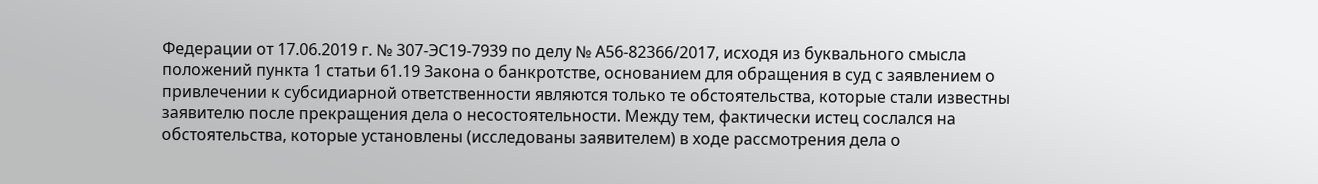Федерации от 17.06.2019 г. № 307-ЭС19-7939 по делу № А56-82366/2017, исходя из буквального смысла положений пункта 1 статьи 61.19 Закона о банкротстве, основанием для обращения в суд с заявлением о привлечении к субсидиарной ответственности являются только те обстоятельства, которые стали известны заявителю после прекращения дела о несостоятельности. Между тем, фактически истец сослался на обстоятельства, которые установлены (исследованы заявителем) в ходе рассмотрения дела о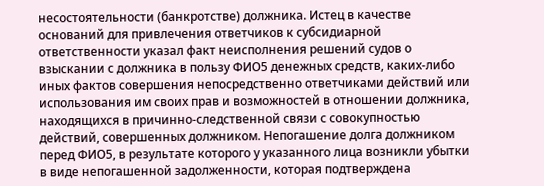несостоятельности (банкротстве) должника. Истец в качестве оснований для привлечения ответчиков к субсидиарной ответственности указал факт неисполнения решений судов о взыскании с должника в пользу ФИО5 денежных средств, каких-либо иных фактов совершения непосредственно ответчиками действий или использования им своих прав и возможностей в отношении должника, находящихся в причинно-следственной связи с совокупностью действий, совершенных должником. Непогашение долга должником перед ФИО5, в результате которого у указанного лица возникли убытки в виде непогашенной задолженности, которая подтверждена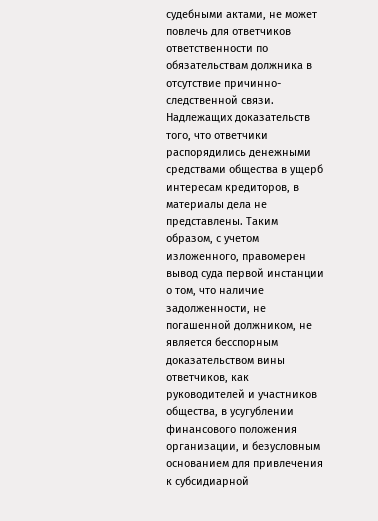судебными актами, не может повлечь для ответчиков ответственности по обязательствам должника в отсутствие причинно-следственной связи. Надлежащих доказательств того, что ответчики распорядились денежными средствами общества в ущерб интересам кредиторов, в материалы дела не представлены. Таким образом, с учетом изложенного, правомерен вывод суда первой инстанции о том, что наличие задолженности, не погашенной должником, не является бесспорным доказательством вины ответчиков, как руководителей и участников общества, в усугублении финансового положения организации, и безусловным основанием для привлечения к субсидиарной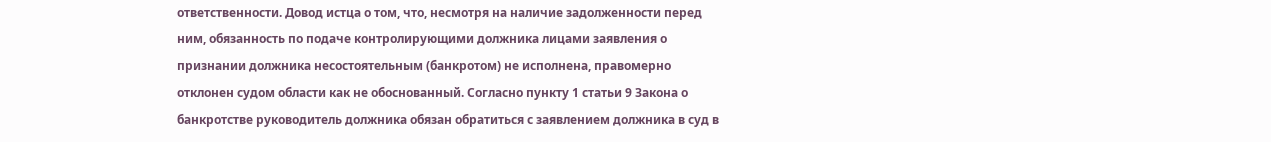ответственности. Довод истца о том, что, несмотря на наличие задолженности перед ним, обязанность по подаче контролирующими должника лицами заявления о признании должника несостоятельным (банкротом) не исполнена, правомерно отклонен судом области как не обоснованный. Согласно пункту 1 статьи 9 Закона о банкротстве руководитель должника обязан обратиться с заявлением должника в суд в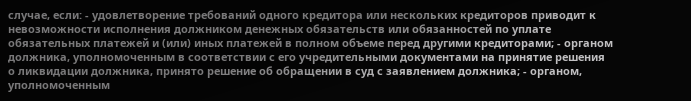случае, если: - удовлетворение требований одного кредитора или нескольких кредиторов приводит к невозможности исполнения должником денежных обязательств или обязанностей по уплате обязательных платежей и (или) иных платежей в полном объеме перед другими кредиторами; - органом должника, уполномоченным в соответствии с его учредительными документами на принятие решения о ликвидации должника, принято решение об обращении в суд с заявлением должника; - органом, уполномоченным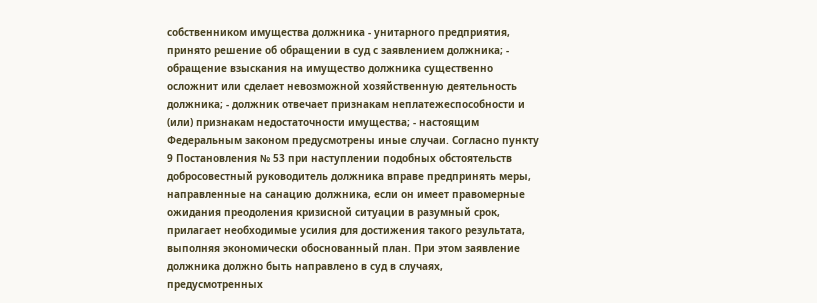собственником имущества должника - унитарного предприятия, принято решение об обращении в суд с заявлением должника; - обращение взыскания на имущество должника существенно осложнит или сделает невозможной хозяйственную деятельность должника; - должник отвечает признакам неплатежеспособности и (или) признакам недостаточности имущества; - настоящим Федеральным законом предусмотрены иные случаи. Согласно пункту 9 Постановления № 53 при наступлении подобных обстоятельств добросовестный руководитель должника вправе предпринять меры, направленные на санацию должника, если он имеет правомерные ожидания преодоления кризисной ситуации в разумный срок, прилагает необходимые усилия для достижения такого результата, выполняя экономически обоснованный план. При этом заявление должника должно быть направлено в суд в случаях, предусмотренных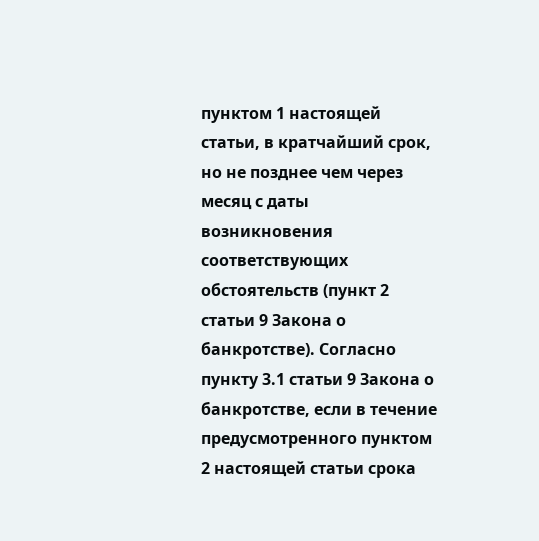пунктом 1 настоящей статьи, в кратчайший срок, но не позднее чем через месяц с даты возникновения соответствующих обстоятельств (пункт 2 статьи 9 Закона о банкротстве). Согласно пункту 3.1 статьи 9 Закона о банкротстве, если в течение предусмотренного пунктом 2 настоящей статьи срока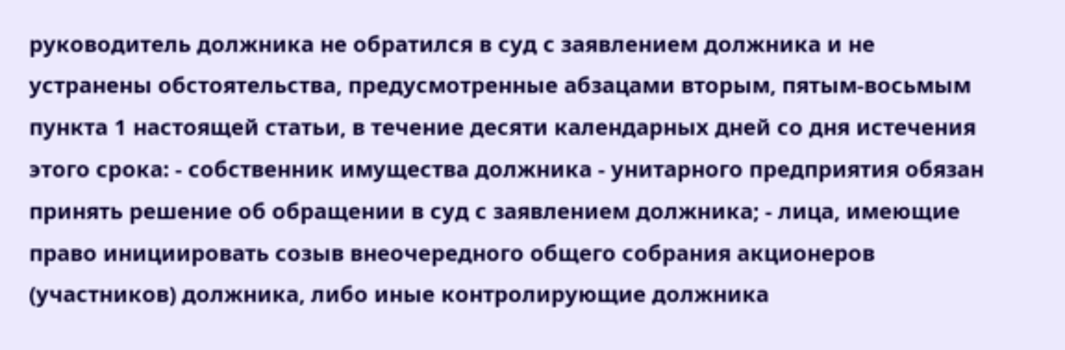руководитель должника не обратился в суд с заявлением должника и не устранены обстоятельства, предусмотренные абзацами вторым, пятым-восьмым пункта 1 настоящей статьи, в течение десяти календарных дней со дня истечения этого срока: - собственник имущества должника - унитарного предприятия обязан принять решение об обращении в суд с заявлением должника; - лица, имеющие право инициировать созыв внеочередного общего собрания акционеров (участников) должника, либо иные контролирующие должника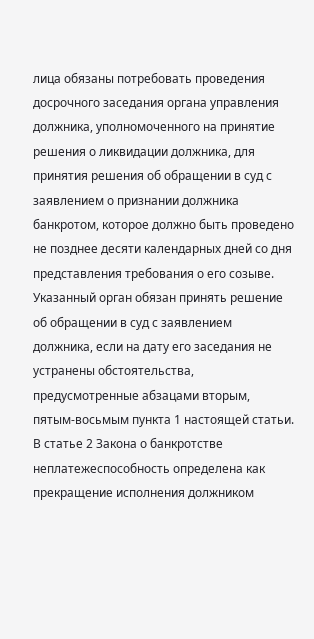лица обязаны потребовать проведения досрочного заседания органа управления должника, уполномоченного на принятие решения о ликвидации должника, для принятия решения об обращении в суд с заявлением о признании должника банкротом, которое должно быть проведено не позднее десяти календарных дней со дня представления требования о его созыве. Указанный орган обязан принять решение об обращении в суд с заявлением должника, если на дату его заседания не устранены обстоятельства, предусмотренные абзацами вторым, пятым-восьмым пункта 1 настоящей статьи. В статье 2 Закона о банкротстве неплатежеспособность определена как прекращение исполнения должником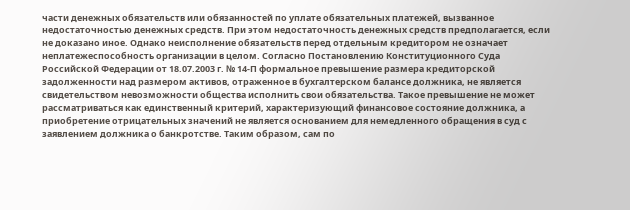части денежных обязательств или обязанностей по уплате обязательных платежей, вызванное недостаточностью денежных средств. При этом недостаточность денежных средств предполагается, если не доказано иное. Однако неисполнение обязательств перед отдельным кредитором не означает неплатежеспособность организации в целом. Согласно Постановлению Конституционного Суда Российской Федерации от 18.07.2003 г. № 14-П формальное превышение размера кредиторской задолженности над размером активов, отраженное в бухгалтерском балансе должника, не является свидетельством невозможности общества исполнить свои обязательства. Такое превышение не может рассматриваться как единственный критерий, характеризующий финансовое состояние должника, а приобретение отрицательных значений не является основанием для немедленного обращения в суд с заявлением должника о банкротстве. Таким образом, сам по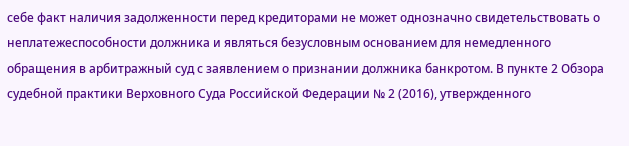себе факт наличия задолженности перед кредиторами не может однозначно свидетельствовать о неплатежеспособности должника и являться безусловным основанием для немедленного обращения в арбитражный суд с заявлением о признании должника банкротом. В пункте 2 Обзора судебной практики Верховного Суда Российской Федерации № 2 (2016), утвержденного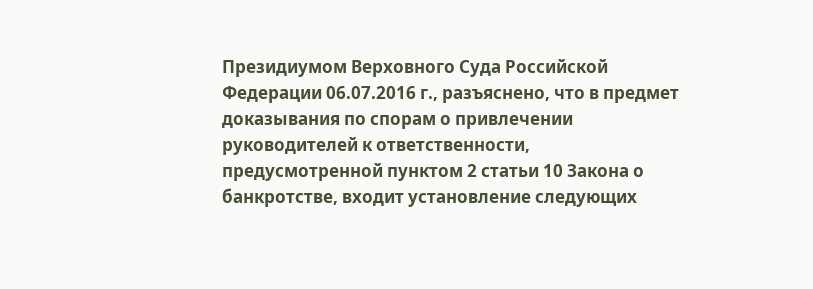Президиумом Верховного Суда Российской Федерации 06.07.2016 г., разъяснено, что в предмет доказывания по спорам о привлечении руководителей к ответственности, предусмотренной пунктом 2 статьи 10 Закона о банкротстве, входит установление следующих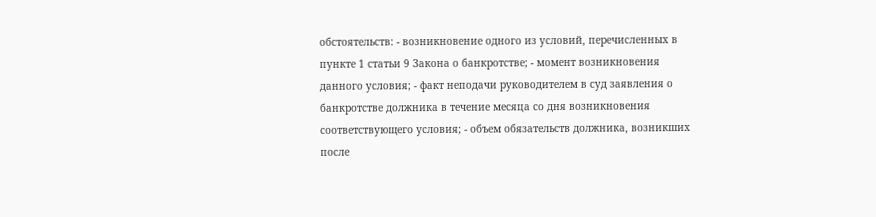обстоятельств: - возникновение одного из условий, перечисленных в пункте 1 статьи 9 Закона о банкротстве; - момент возникновения данного условия; - факт неподачи руководителем в суд заявления о банкротстве должника в течение месяца со дня возникновения соответствующего условия; - объем обязательств должника, возникших после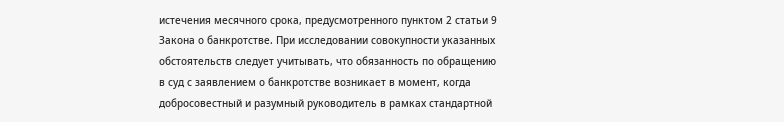истечения месячного срока, предусмотренного пунктом 2 статьи 9 Закона о банкротстве. При исследовании совокупности указанных обстоятельств следует учитывать, что обязанность по обращению в суд с заявлением о банкротстве возникает в момент, когда добросовестный и разумный руководитель в рамках стандартной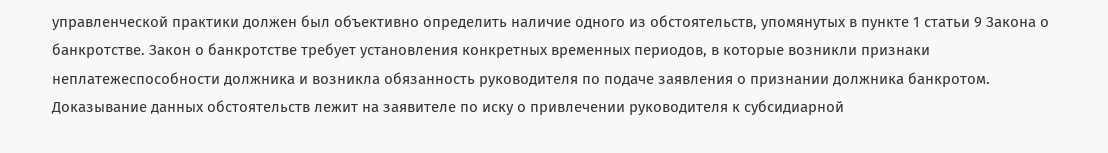управленческой практики должен был объективно определить наличие одного из обстоятельств, упомянутых в пункте 1 статьи 9 Закона о банкротстве. Закон о банкротстве требует установления конкретных временных периодов, в которые возникли признаки неплатежеспособности должника и возникла обязанность руководителя по подаче заявления о признании должника банкротом. Доказывание данных обстоятельств лежит на заявителе по иску о привлечении руководителя к субсидиарной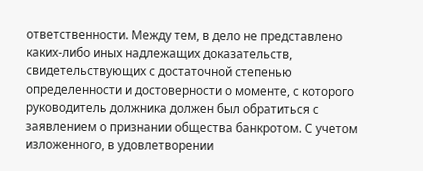ответственности. Между тем, в дело не представлено каких-либо иных надлежащих доказательств, свидетельствующих с достаточной степенью определенности и достоверности о моменте, с которого руководитель должника должен был обратиться с заявлением о признании общества банкротом. С учетом изложенного, в удовлетворении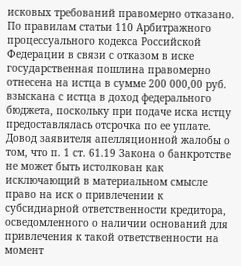исковых требований правомерно отказано. По правилам статьи 110 Арбитражного процессуального кодекса Российской Федерации в связи с отказом в иске государственная пошлина правомерно отнесена на истца в сумме 200 000,00 руб. взыскана с истца в доход федерального бюджета, поскольку при подаче иска истцу предоставлялась отсрочка по ее уплате. Довод заявителя апелляционной жалобы о том, что п. 1 ст. 61.19 Закона о банкротстве не может быть истолкован как исключающий в материальном смысле право на иск о привлечении к субсидиарной ответственности кредитора, осведомленного о наличии оснований для привлечения к такой ответственности на момент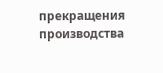прекращения производства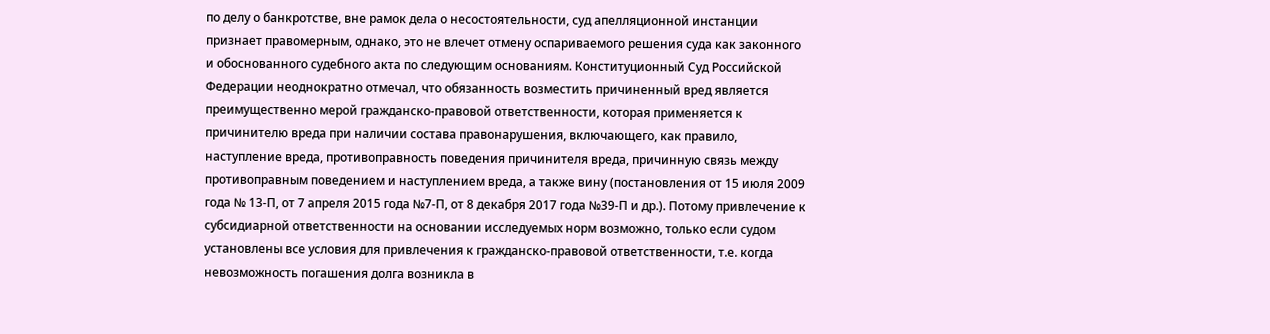по делу о банкротстве, вне рамок дела о несостоятельности, суд апелляционной инстанции признает правомерным, однако, это не влечет отмену оспариваемого решения суда как законного и обоснованного судебного акта по следующим основаниям. Конституционный Суд Российской Федерации неоднократно отмечал, что обязанность возместить причиненный вред является преимущественно мерой гражданско-правовой ответственности, которая применяется к причинителю вреда при наличии состава правонарушения, включающего, как правило, наступление вреда, противоправность поведения причинителя вреда, причинную связь между противоправным поведением и наступлением вреда, а также вину (постановления от 15 июля 2009 года № 13-П, от 7 апреля 2015 года №7-П, от 8 декабря 2017 года №39-П и др.). Потому привлечение к субсидиарной ответственности на основании исследуемых норм возможно, только если судом установлены все условия для привлечения к гражданско-правовой ответственности, т.е. когда невозможность погашения долга возникла в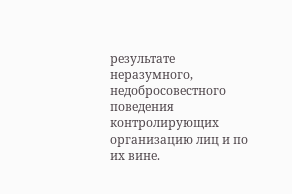результате неразумного, недобросовестного поведения контролирующих организацию лиц и по их вине.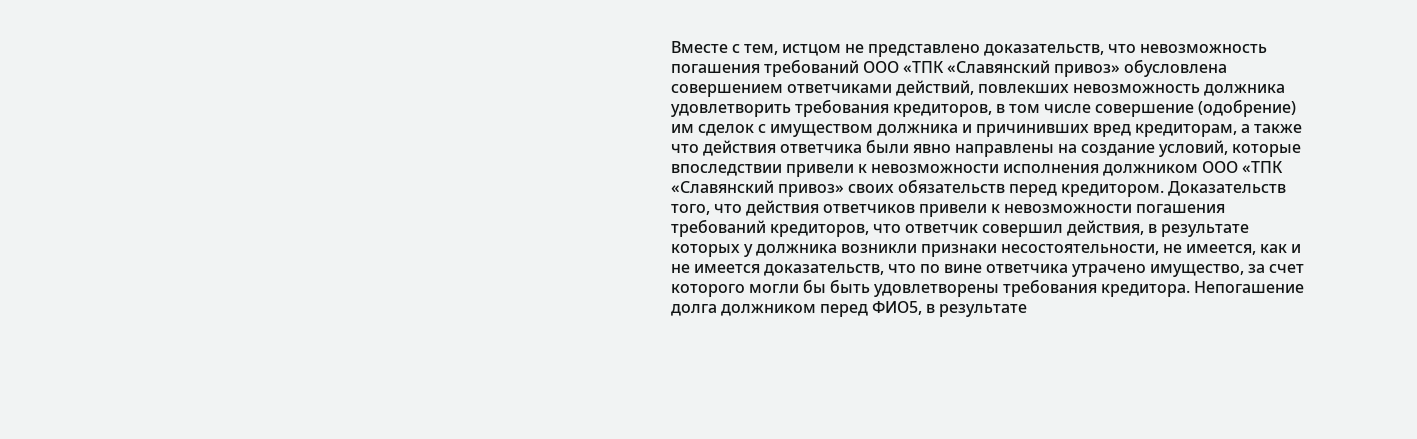Вместе с тем, истцом не представлено доказательств, что невозможность погашения требований ООО «ТПК «Славянский привоз» обусловлена совершением ответчиками действий, повлекших невозможность должника удовлетворить требования кредиторов, в том числе совершение (одобрение) им сделок с имуществом должника и причинивших вред кредиторам, а также что действия ответчика были явно направлены на создание условий, которые впоследствии привели к невозможности исполнения должником ООО «ТПК «Славянский привоз» своих обязательств перед кредитором. Доказательств того, что действия ответчиков привели к невозможности погашения требований кредиторов, что ответчик совершил действия, в результате которых у должника возникли признаки несостоятельности, не имеется, как и не имеется доказательств, что по вине ответчика утрачено имущество, за счет которого могли бы быть удовлетворены требования кредитора. Непогашение долга должником перед ФИО5, в результате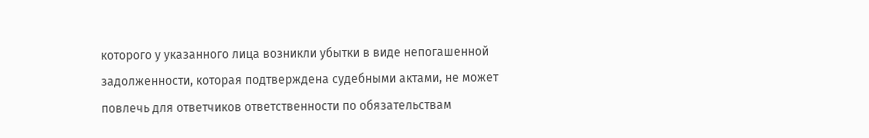которого у указанного лица возникли убытки в виде непогашенной задолженности, которая подтверждена судебными актами, не может повлечь для ответчиков ответственности по обязательствам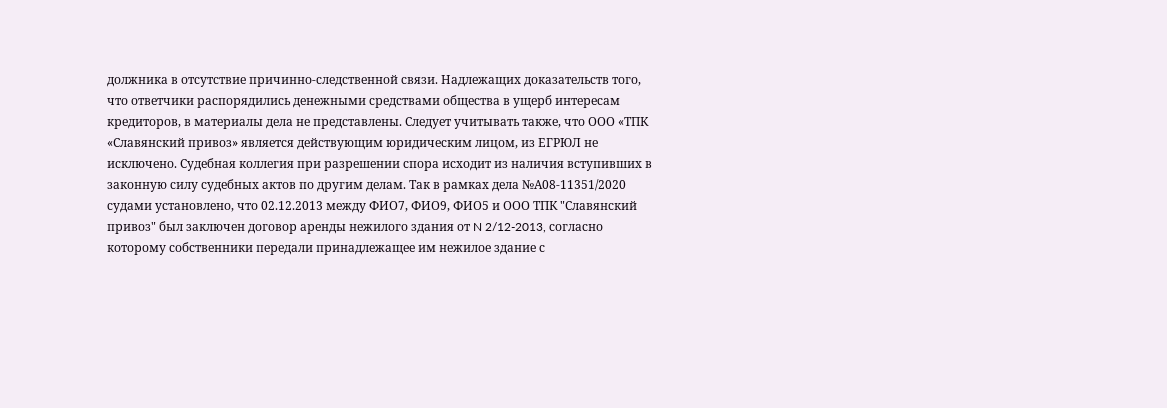должника в отсутствие причинно-следственной связи. Надлежащих доказательств того, что ответчики распорядились денежными средствами общества в ущерб интересам кредиторов, в материалы дела не представлены. Следует учитывать также, что ООО «ТПК «Славянский привоз» является действующим юридическим лицом, из ЕГРЮЛ не исключено. Судебная коллегия при разрешении спора исходит из наличия вступивших в законную силу судебных актов по другим делам. Так в рамках дела №А08-11351/2020 судами установлено, что 02.12.2013 между ФИО7, ФИО9, ФИО5 и ООО ТПК "Славянский привоз" был заключен договор аренды нежилого здания от N 2/12-2013, согласно которому собственники передали принадлежащее им нежилое здание с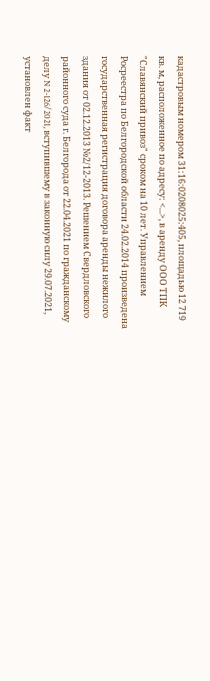кадастровым номером 31:16:0208025:405, площадью 12 719 кв. м, расположенное по адресу: <...>, в аренду ООО ТПК "Славянский привоз" сроком на 10 лет. Управлением Росреестра по Белгородской области 24.02.2014 произведена государственная регистрация договора аренды нежилого здания от 02.12.2013 №2/12-2013. Решением Свердловского районного суда г. Белгорода от 22.04.2021 по гражданскому делу N 2-126/2021, вступившему в законную силу 29.07.2021, установлен факт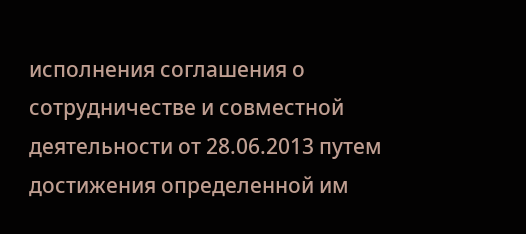исполнения соглашения о сотрудничестве и совместной деятельности от 28.06.2013 путем достижения определенной им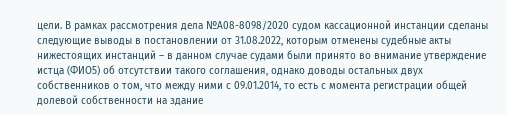цели. В рамках рассмотрения дела №А08-8098/2020 судом кассационной инстанции сделаны следующие выводы в постановлении от 31.08.2022, которым отменены судебные акты нижестоящих инстанций – в данном случае судами были принято во внимание утверждение истца (ФИО5) об отсутствии такого соглашения, однако доводы остальных двух собственников о том, что между ними с 09.01.2014, то есть с момента регистрации общей долевой собственности на здание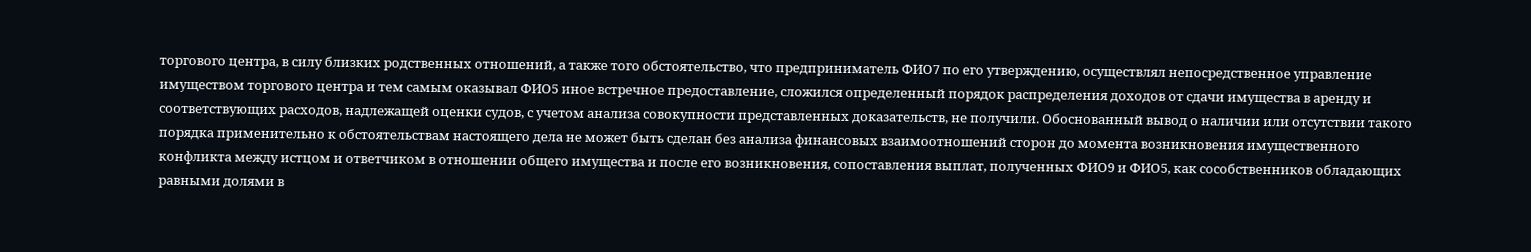торгового центра, в силу близких родственных отношений, а также того обстоятельство, что предприниматель ФИО7 по его утверждению, осуществлял непосредственное управление имуществом торгового центра и тем самым оказывал ФИО5 иное встречное предоставление, сложился определенный порядок распределения доходов от сдачи имущества в аренду и соответствующих расходов, надлежащей оценки судов, с учетом анализа совокупности представленных доказательств, не получили. Обоснованный вывод о наличии или отсутствии такого порядка применительно к обстоятельствам настоящего дела не может быть сделан без анализа финансовых взаимоотношений сторон до момента возникновения имущественного конфликта между истцом и ответчиком в отношении общего имущества и после его возникновения, сопоставления выплат, полученных ФИО9 и ФИО5, как сособственников обладающих равными долями в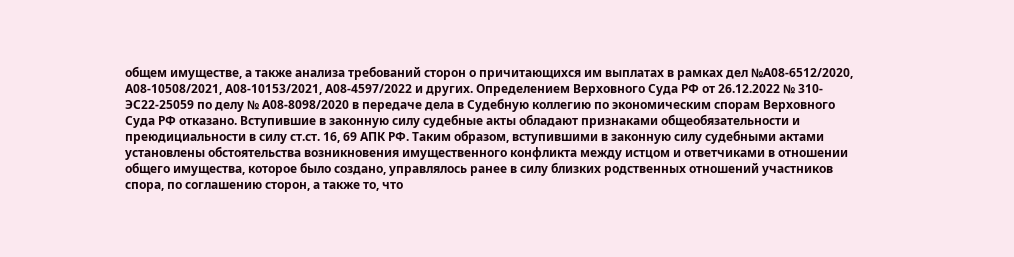общем имуществе, а также анализа требований сторон о причитающихся им выплатах в рамках дел №А08-6512/2020, А08-10508/2021, А08-10153/2021, А08-4597/2022 и других. Определением Верховного Суда РФ от 26.12.2022 № 310-ЭС22-25059 по делу № А08-8098/2020 в передаче дела в Судебную коллегию по экономическим спорам Верховного Суда РФ отказано. Вступившие в законную силу судебные акты обладают признаками общеобязательности и преюдициальности в силу ст.ст. 16, 69 АПК РФ. Таким образом, вступившими в законную силу судебными актами установлены обстоятельства возникновения имущественного конфликта между истцом и ответчиками в отношении общего имущества, которое было создано, управлялось ранее в силу близких родственных отношений участников спора, по соглашению сторон, а также то, что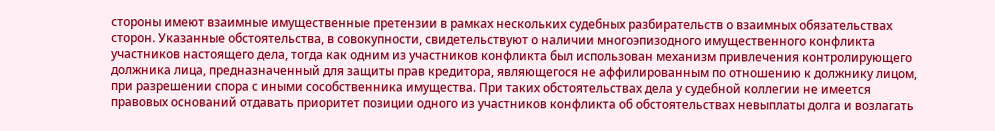стороны имеют взаимные имущественные претензии в рамках нескольких судебных разбирательств о взаимных обязательствах сторон. Указанные обстоятельства, в совокупности, свидетельствуют о наличии многоэпизодного имущественного конфликта участников настоящего дела, тогда как одним из участников конфликта был использован механизм привлечения контролирующего должника лица, предназначенный для защиты прав кредитора, являющегося не аффилированным по отношению к должнику лицом, при разрешении спора с иными сособственника имущества. При таких обстоятельствах дела у судебной коллегии не имеется правовых оснований отдавать приоритет позиции одного из участников конфликта об обстоятельствах невыплаты долга и возлагать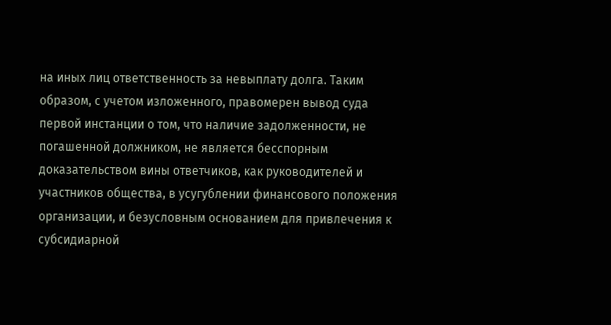на иных лиц ответственность за невыплату долга. Таким образом, с учетом изложенного, правомерен вывод суда первой инстанции о том, что наличие задолженности, не погашенной должником, не является бесспорным доказательством вины ответчиков, как руководителей и участников общества, в усугублении финансового положения организации, и безусловным основанием для привлечения к субсидиарной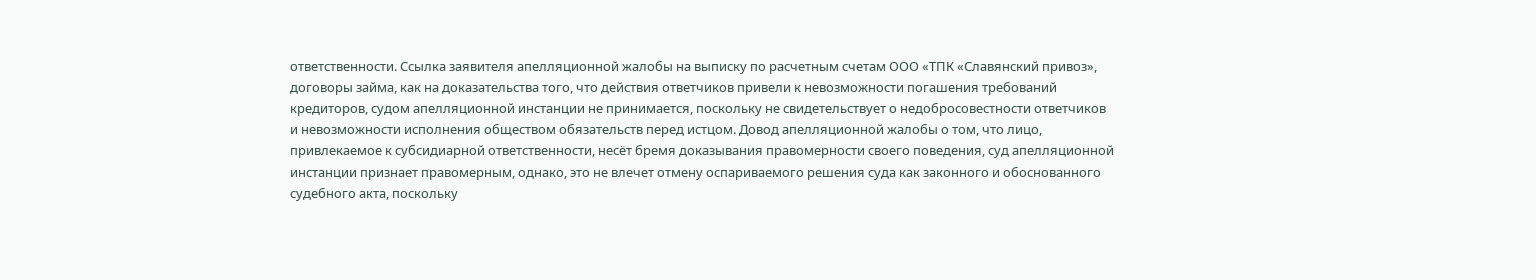ответственности. Ссылка заявителя апелляционной жалобы на выписку по расчетным счетам ООО «ТПК «Славянский привоз», договоры займа, как на доказательства того, что действия ответчиков привели к невозможности погашения требований кредиторов, судом апелляционной инстанции не принимается, поскольку не свидетельствует о недобросовестности ответчиков и невозможности исполнения обществом обязательств перед истцом. Довод апелляционной жалобы о том, что лицо, привлекаемое к субсидиарной ответственности, несёт бремя доказывания правомерности своего поведения, суд апелляционной инстанции признает правомерным, однако, это не влечет отмену оспариваемого решения суда как законного и обоснованного судебного акта, поскольку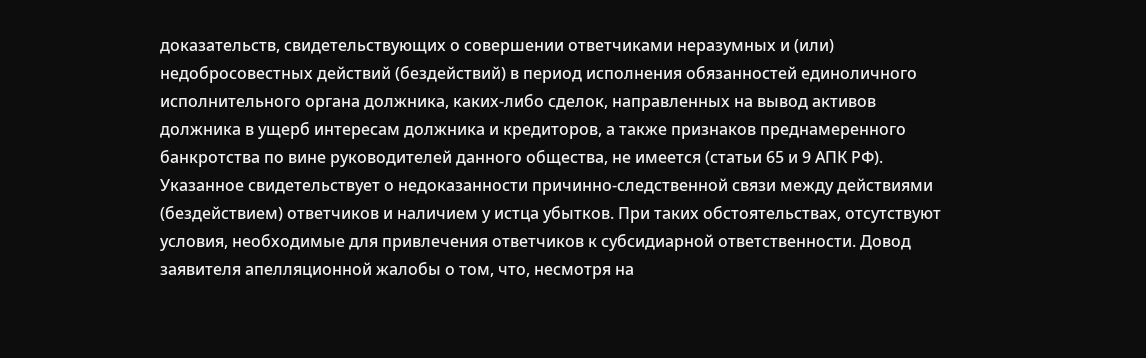доказательств, свидетельствующих о совершении ответчиками неразумных и (или) недобросовестных действий (бездействий) в период исполнения обязанностей единоличного исполнительного органа должника, каких-либо сделок, направленных на вывод активов должника в ущерб интересам должника и кредиторов, а также признаков преднамеренного банкротства по вине руководителей данного общества, не имеется (статьи 65 и 9 АПК РФ). Указанное свидетельствует о недоказанности причинно-следственной связи между действиями (бездействием) ответчиков и наличием у истца убытков. При таких обстоятельствах, отсутствуют условия, необходимые для привлечения ответчиков к субсидиарной ответственности. Довод заявителя апелляционной жалобы о том, что, несмотря на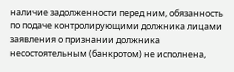наличие задолженности перед ним, обязанность по подаче контролирующими должника лицами заявления о признании должника несостоятельным (банкротом) не исполнена,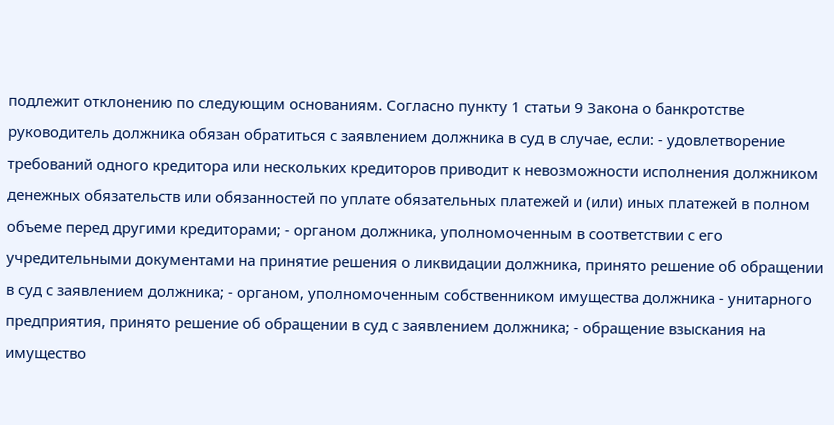подлежит отклонению по следующим основаниям. Согласно пункту 1 статьи 9 Закона о банкротстве руководитель должника обязан обратиться с заявлением должника в суд в случае, если: - удовлетворение требований одного кредитора или нескольких кредиторов приводит к невозможности исполнения должником денежных обязательств или обязанностей по уплате обязательных платежей и (или) иных платежей в полном объеме перед другими кредиторами; - органом должника, уполномоченным в соответствии с его учредительными документами на принятие решения о ликвидации должника, принято решение об обращении в суд с заявлением должника; - органом, уполномоченным собственником имущества должника - унитарного предприятия, принято решение об обращении в суд с заявлением должника; - обращение взыскания на имущество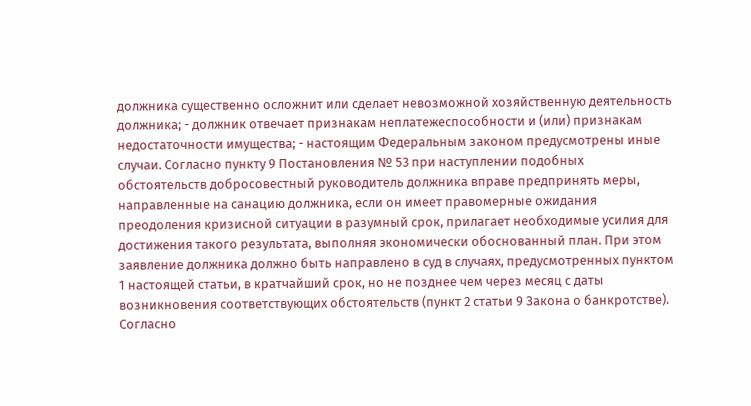должника существенно осложнит или сделает невозможной хозяйственную деятельность должника; - должник отвечает признакам неплатежеспособности и (или) признакам недостаточности имущества; - настоящим Федеральным законом предусмотрены иные случаи. Согласно пункту 9 Постановления № 53 при наступлении подобных обстоятельств добросовестный руководитель должника вправе предпринять меры, направленные на санацию должника, если он имеет правомерные ожидания преодоления кризисной ситуации в разумный срок, прилагает необходимые усилия для достижения такого результата, выполняя экономически обоснованный план. При этом заявление должника должно быть направлено в суд в случаях, предусмотренных пунктом 1 настоящей статьи, в кратчайший срок, но не позднее чем через месяц с даты возникновения соответствующих обстоятельств (пункт 2 статьи 9 Закона о банкротстве). Согласно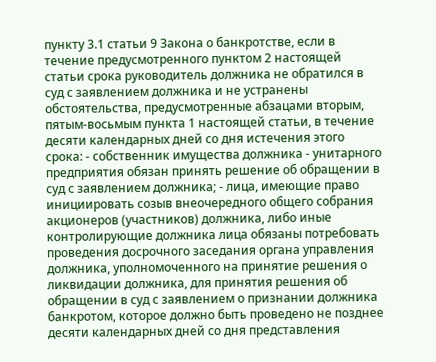пункту 3.1 статьи 9 Закона о банкротстве, если в течение предусмотренного пунктом 2 настоящей статьи срока руководитель должника не обратился в суд с заявлением должника и не устранены обстоятельства, предусмотренные абзацами вторым, пятым-восьмым пункта 1 настоящей статьи, в течение десяти календарных дней со дня истечения этого срока: - собственник имущества должника - унитарного предприятия обязан принять решение об обращении в суд с заявлением должника; - лица, имеющие право инициировать созыв внеочередного общего собрания акционеров (участников) должника, либо иные контролирующие должника лица обязаны потребовать проведения досрочного заседания органа управления должника, уполномоченного на принятие решения о ликвидации должника, для принятия решения об обращении в суд с заявлением о признании должника банкротом, которое должно быть проведено не позднее десяти календарных дней со дня представления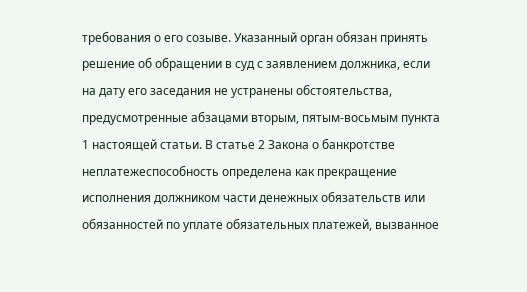требования о его созыве. Указанный орган обязан принять решение об обращении в суд с заявлением должника, если на дату его заседания не устранены обстоятельства, предусмотренные абзацами вторым, пятым-восьмым пункта 1 настоящей статьи. В статье 2 Закона о банкротстве неплатежеспособность определена как прекращение исполнения должником части денежных обязательств или обязанностей по уплате обязательных платежей, вызванное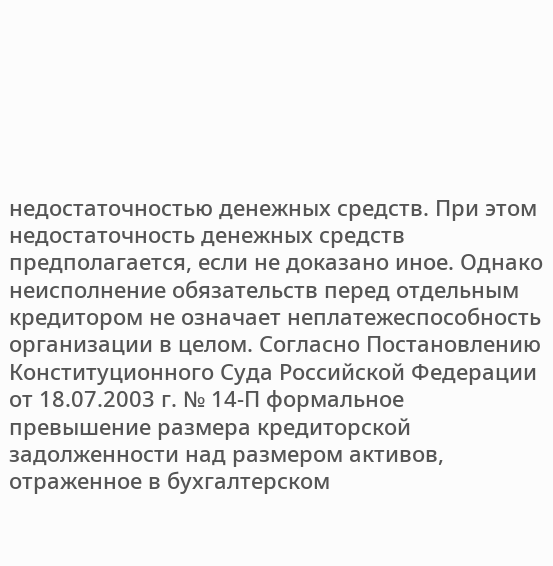недостаточностью денежных средств. При этом недостаточность денежных средств предполагается, если не доказано иное. Однако неисполнение обязательств перед отдельным кредитором не означает неплатежеспособность организации в целом. Согласно Постановлению Конституционного Суда Российской Федерации от 18.07.2003 г. № 14-П формальное превышение размера кредиторской задолженности над размером активов, отраженное в бухгалтерском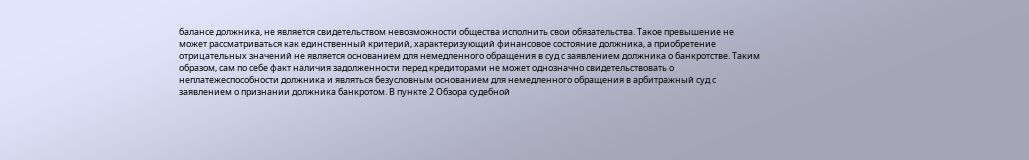балансе должника, не является свидетельством невозможности общества исполнить свои обязательства. Такое превышение не может рассматриваться как единственный критерий, характеризующий финансовое состояние должника, а приобретение отрицательных значений не является основанием для немедленного обращения в суд с заявлением должника о банкротстве. Таким образом, сам по себе факт наличия задолженности перед кредиторами не может однозначно свидетельствовать о неплатежеспособности должника и являться безусловным основанием для немедленного обращения в арбитражный суд с заявлением о признании должника банкротом. В пункте 2 Обзора судебной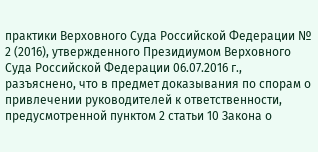практики Верховного Суда Российской Федерации № 2 (2016), утвержденного Президиумом Верховного Суда Российской Федерации 06.07.2016 г., разъяснено, что в предмет доказывания по спорам о привлечении руководителей к ответственности, предусмотренной пунктом 2 статьи 10 Закона о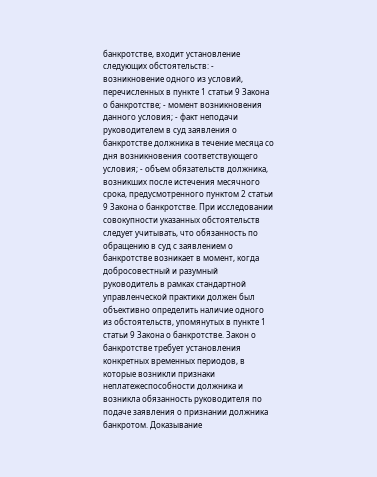банкротстве, входит установление следующих обстоятельств: - возникновение одного из условий, перечисленных в пункте 1 статьи 9 Закона о банкротстве; - момент возникновения данного условия; - факт неподачи руководителем в суд заявления о банкротстве должника в течение месяца со дня возникновения соответствующего условия; - объем обязательств должника, возникших после истечения месячного срока, предусмотренного пунктом 2 статьи 9 Закона о банкротстве. При исследовании совокупности указанных обстоятельств следует учитывать, что обязанность по обращению в суд с заявлением о банкротстве возникает в момент, когда добросовестный и разумный руководитель в рамках стандартной управленческой практики должен был объективно определить наличие одного из обстоятельств, упомянутых в пункте 1 статьи 9 Закона о банкротстве. Закон о банкротстве требует установления конкретных временных периодов, в которые возникли признаки неплатежеспособности должника и возникла обязанность руководителя по подаче заявления о признании должника банкротом. Доказывание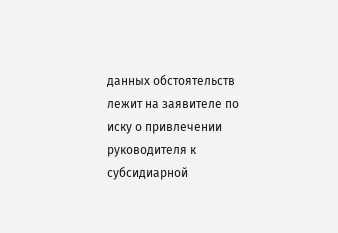данных обстоятельств лежит на заявителе по иску о привлечении руководителя к субсидиарной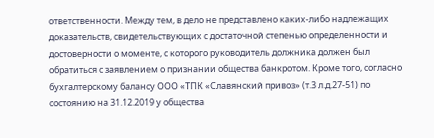ответственности. Между тем, в дело не представлено каких-либо надлежащих доказательств, свидетельствующих с достаточной степенью определенности и достоверности о моменте, с которого руководитель должника должен был обратиться с заявлением о признании общества банкротом. Кроме того, согласно бухгалтерскому балансу ООО «ТПК «Славянский привоз» (т.3 л.д.27-51) по состоянию на 31.12.2019 у общества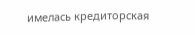имелась кредиторская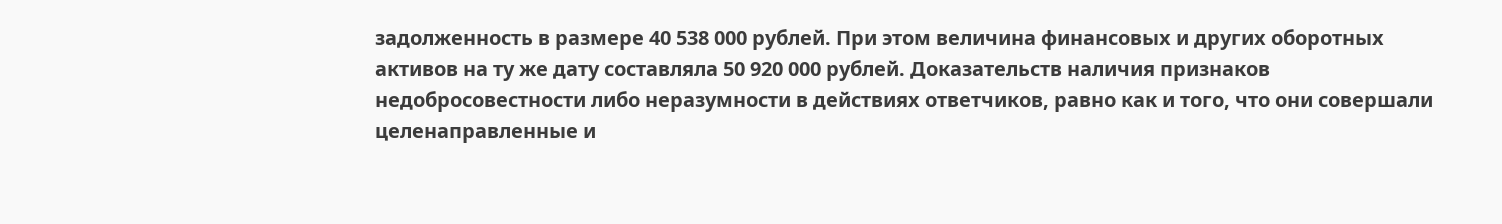задолженность в размере 40 538 000 рублей. При этом величина финансовых и других оборотных активов на ту же дату составляла 50 920 000 рублей. Доказательств наличия признаков недобросовестности либо неразумности в действиях ответчиков, равно как и того, что они совершали целенаправленные и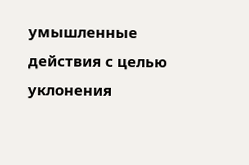умышленные действия с целью уклонения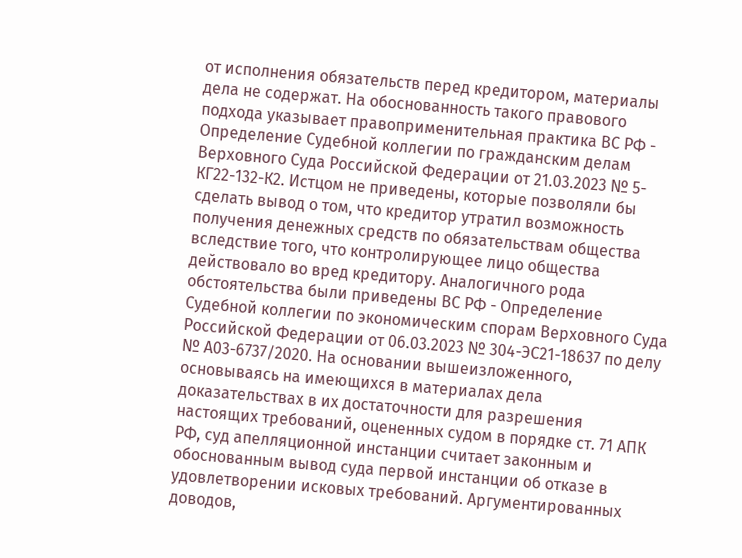от исполнения обязательств перед кредитором, материалы дела не содержат. На обоснованность такого правового подхода указывает правоприменительная практика ВС РФ - Определение Судебной коллегии по гражданским делам Верховного Суда Российской Федерации от 21.03.2023 № 5-КГ22-132-К2. Истцом не приведены, которые позволяли бы сделать вывод о том, что кредитор утратил возможность получения денежных средств по обязательствам общества вследствие того, что контролирующее лицо общества действовало во вред кредитору. Аналогичного рода обстоятельства были приведены ВС РФ - Определение Судебной коллегии по экономическим спорам Верховного Суда Российской Федерации от 06.03.2023 № 304-ЭС21-18637 по делу № А03-6737/2020. На основании вышеизложенного, основываясь на имеющихся в материалах дела доказательствах в их достаточности для разрешения настоящих требований, оцененных судом в порядке ст. 71 АПК РФ, суд апелляционной инстанции считает законным и обоснованным вывод суда первой инстанции об отказе в удовлетворении исковых требований. Аргументированных доводов,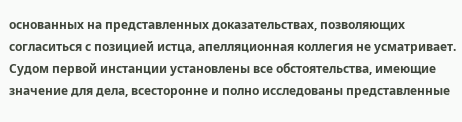основанных на представленных доказательствах, позволяющих согласиться с позицией истца, апелляционная коллегия не усматривает. Судом первой инстанции установлены все обстоятельства, имеющие значение для дела, всесторонне и полно исследованы представленные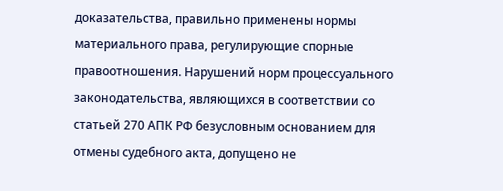доказательства, правильно применены нормы материального права, регулирующие спорные правоотношения. Нарушений норм процессуального законодательства, являющихся в соответствии со статьей 270 АПК РФ безусловным основанием для отмены судебного акта, допущено не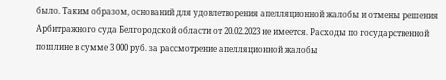было. Таким образом, оснований для удовлетворения апелляционной жалобы и отмены решения Арбитражного суда Белгородской области от 20.02.2023 не имеется. Расходы по государственной пошлине в сумме 3 000 руб. за рассмотрение апелляционной жалобы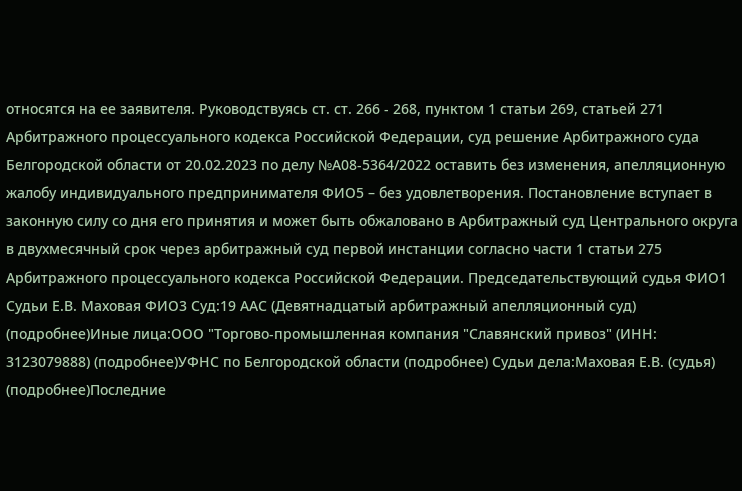относятся на ее заявителя. Руководствуясь ст. ст. 266 - 268, пунктом 1 статьи 269, статьей 271 Арбитражного процессуального кодекса Российской Федерации, суд решение Арбитражного суда Белгородской области от 20.02.2023 по делу №А08-5364/2022 оставить без изменения, апелляционную жалобу индивидуального предпринимателя ФИО5 – без удовлетворения. Постановление вступает в законную силу со дня его принятия и может быть обжаловано в Арбитражный суд Центрального округа в двухмесячный срок через арбитражный суд первой инстанции согласно части 1 статьи 275 Арбитражного процессуального кодекса Российской Федерации. Председательствующий судья ФИО1 Судьи Е.В. Маховая ФИО3 Суд:19 ААС (Девятнадцатый арбитражный апелляционный суд) (подробнее)Иные лица:ООО "Торгово-промышленная компания "Славянский привоз" (ИНН: 3123079888) (подробнее)УФНС по Белгородской области (подробнее) Судьи дела:Маховая Е.В. (судья) (подробнее)Последние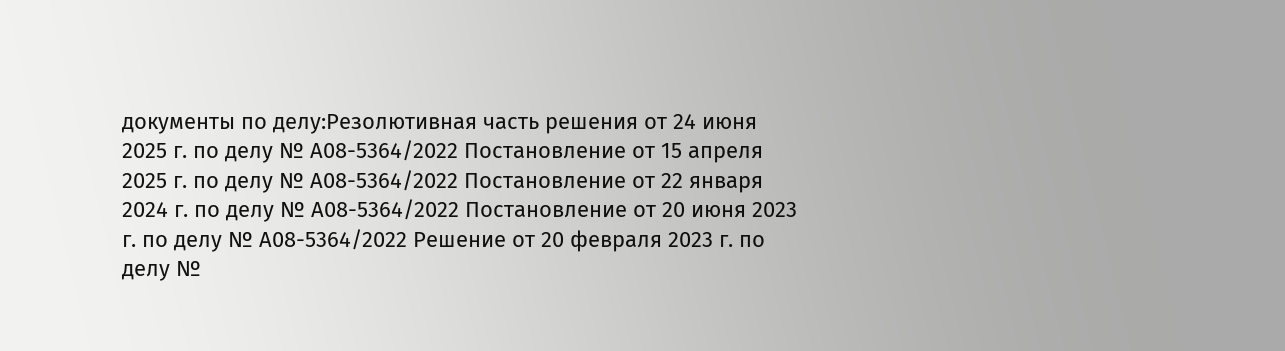документы по делу:Резолютивная часть решения от 24 июня 2025 г. по делу № А08-5364/2022 Постановление от 15 апреля 2025 г. по делу № А08-5364/2022 Постановление от 22 января 2024 г. по делу № А08-5364/2022 Постановление от 20 июня 2023 г. по делу № А08-5364/2022 Решение от 20 февраля 2023 г. по делу №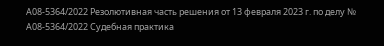А08-5364/2022 Резолютивная часть решения от 13 февраля 2023 г. по делу № А08-5364/2022 Судебная практика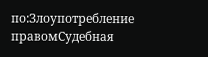по:Злоупотребление правомСудебная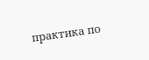практика по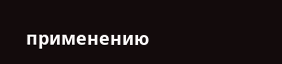применению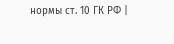нормы ст. 10 ГК РФ |